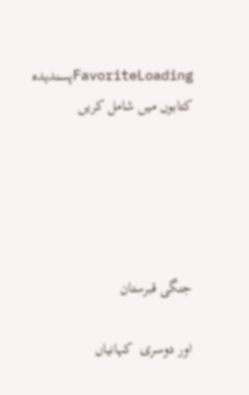FavoriteLoadingپسندیدہ کتابوں میں شامل کریں





جنگی قبرستان

اور دوسری  کہانیاں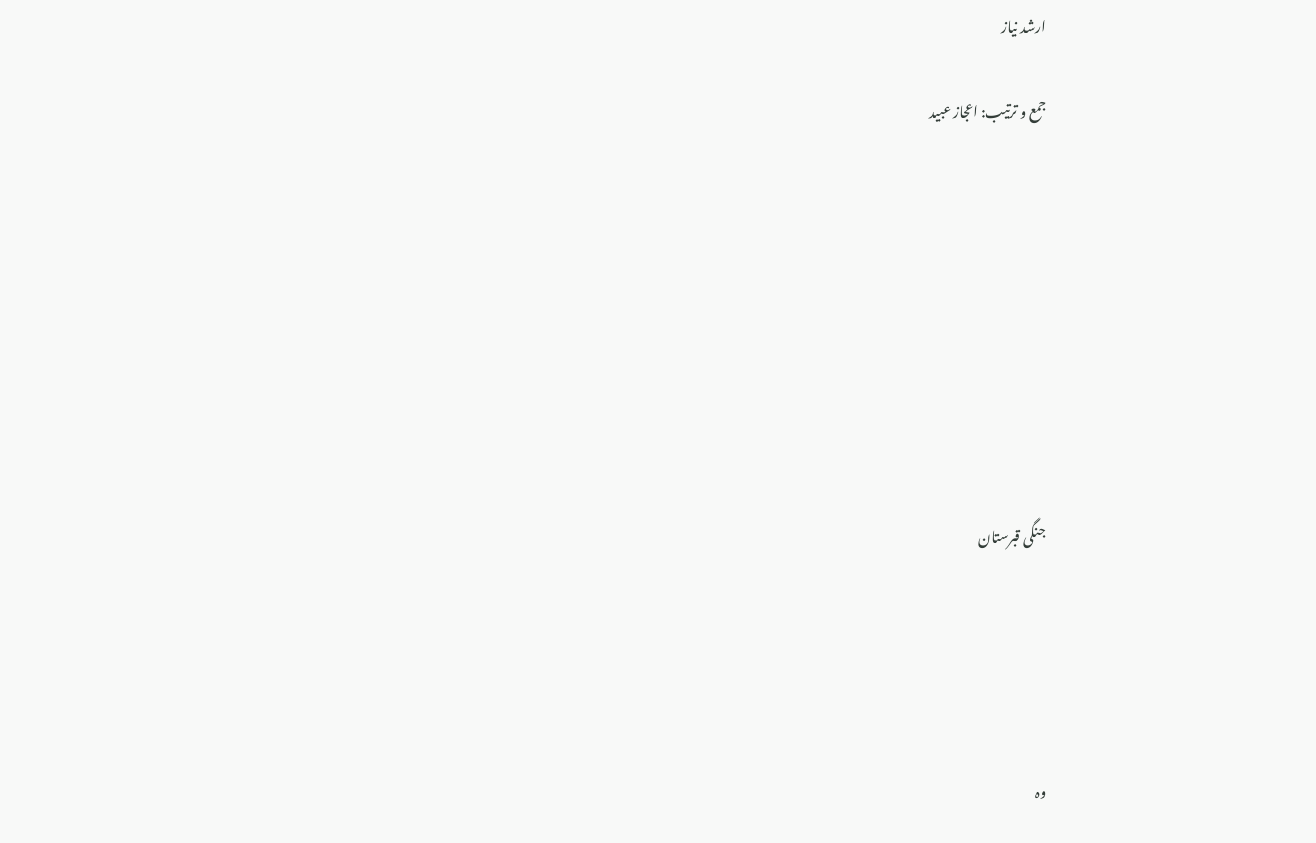ارشد نیاز

جمع و ترتیب: اعجاز عبید









جنگی قبرستان





وہ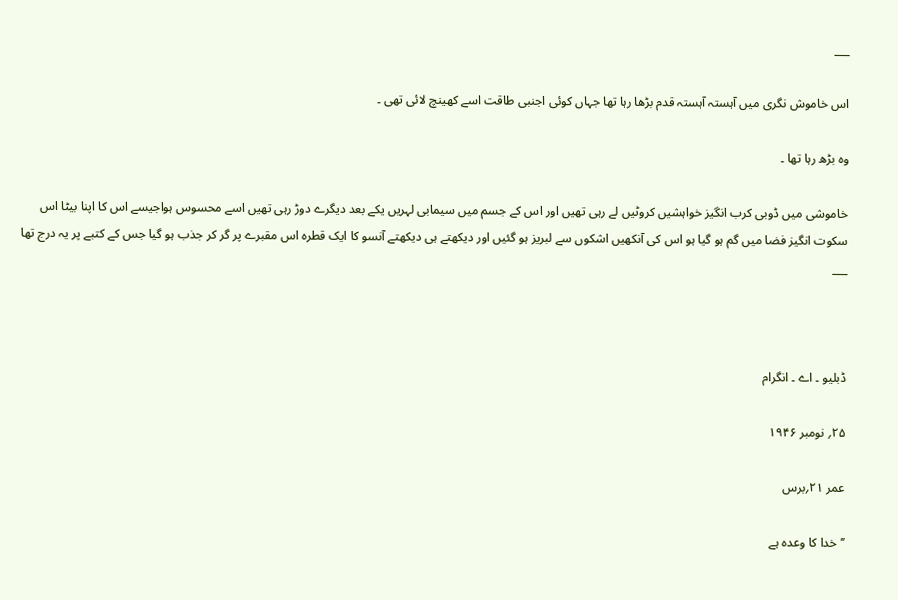___

اس خاموش نگری میں آہستہ آہستہ قدم بڑھا رہا تھا جہاں کوئی اجنبی طاقت اسے کھینچ لائی تھی ۔

وہ بڑھ رہا تھا ۔

خاموشی میں ڈوبی کرب انگیز خواہشیں کروٹیں لے رہی تھیں اور اس کے جسم میں سیمابی لہریں یکے بعد دیگرے دوڑ رہی تھیں اسے محسوس ہواجیسے اس کا اپنا بیٹا اس سکوت انگیز فضا میں گم ہو گیا ہو اس کی آنکھیں اشکوں سے لبریز ہو گئیں اور دیکھتے ہی دیکھتے آنسو کا ایک قطرہ اس مقبرے پر گر کر جذب ہو گیا جس کے کتبے پر یہ درج تھا ___



ڈبلیو ۔ اے ۔ انگرام

۲۵؍ نومبر ۱۹۴۶

عمر ۲۱؍برس

’’خدا کا وعدہ ہے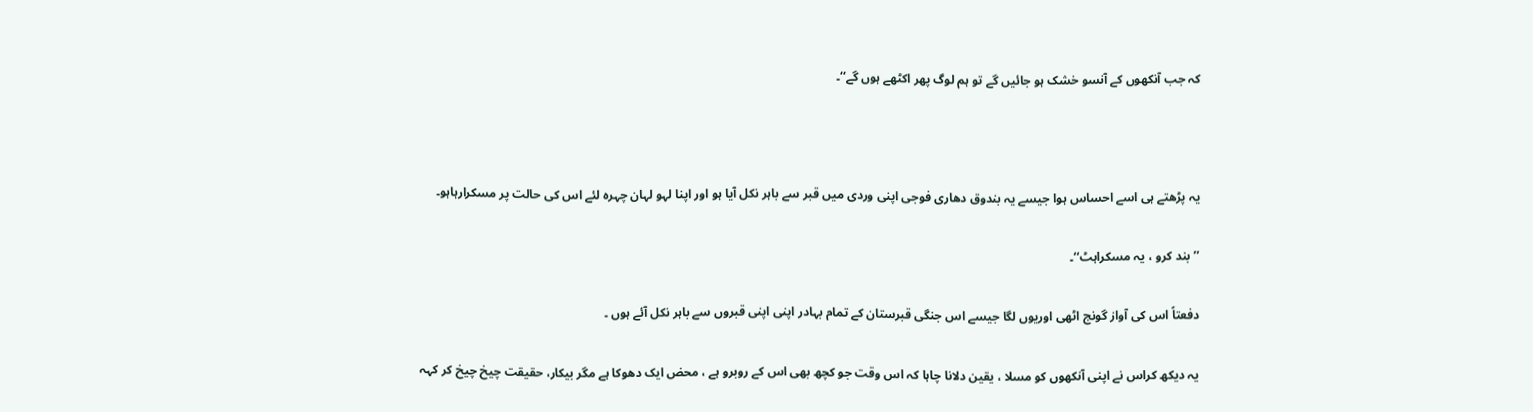کہ جب آنکھوں کے آنسو خشک ہو جائیں گے تو ہم لوگ پھر اکٹھے ہوں گے‘‘۔



یہ پڑھتے ہی اسے احساس ہوا جیسے یہ بندوق دھاری فوجی اپنی وردی میں قبر سے باہر نکل آیا ہو اور اپنا لہو لہان چہرہ لئے اس کی حالت پر مسکرارہاہو۔

’’بند کرو ، یہ مسکراہٹ‘‘۔

دفعتاً اس کی آواز گونج اٹھی اوریوں لگا جیسے اس جنگی قبرستان کے تمام بہادر اپنی اپنی قبروں سے باہر نکل آئے ہوں ۔

یہ دیکھ کراس نے اپنی آنکھوں کو مسلا ، یقین دلانا چاہا کہ اس وقت جو کچھ بھی اس کے روبرو ہے ، محض ایک دھوکا ہے مگر بیکار، حقیقت چیخ چیخ کر کہہ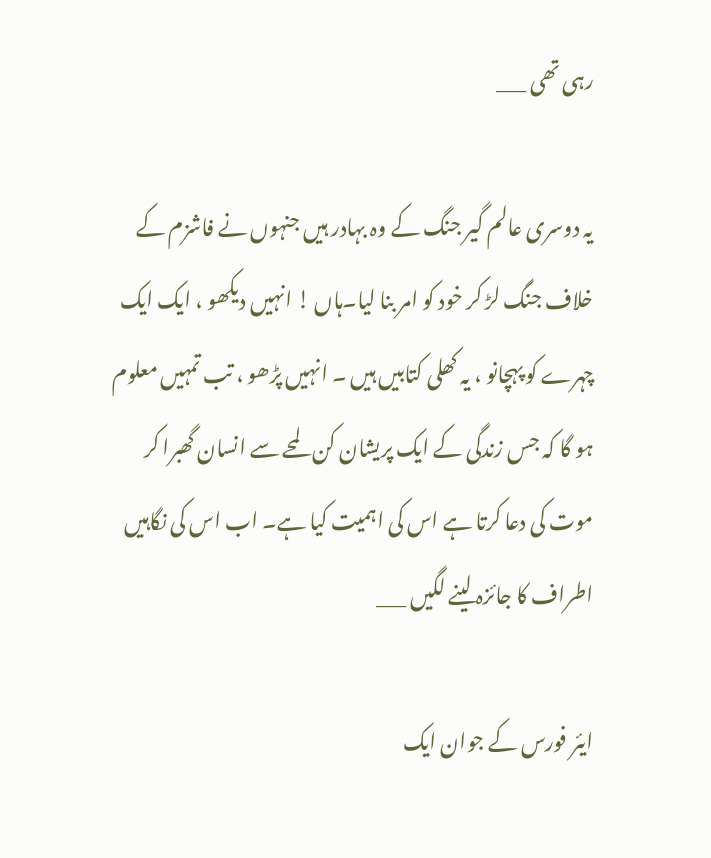رہی تھی ___

یہ دوسری عالم گیر جنگ کے وہ بہادر ہیں جنہوں نے فاشزم کے خلاف جنگ لڑ کر خود کو امر بنا لیا۔ہاں ! انہیں دیکھو ، ایک ایک چہرے کو پہچانو ، یہ کھلی کتابیں ہیں ۔ انہیں پڑھو ، تب تمہیں معلوم ہو گا کہ جس زندگی کے ایک پریشان کن لمحے سے انسان گھبرا کر موت کی دعا کرتا ہے اس کی اہمیت کیا ہے۔ اب اس کی نگاہیں اطراف کا جائزہ لینے لگیں ___

ایئر فورس کے جوان ایک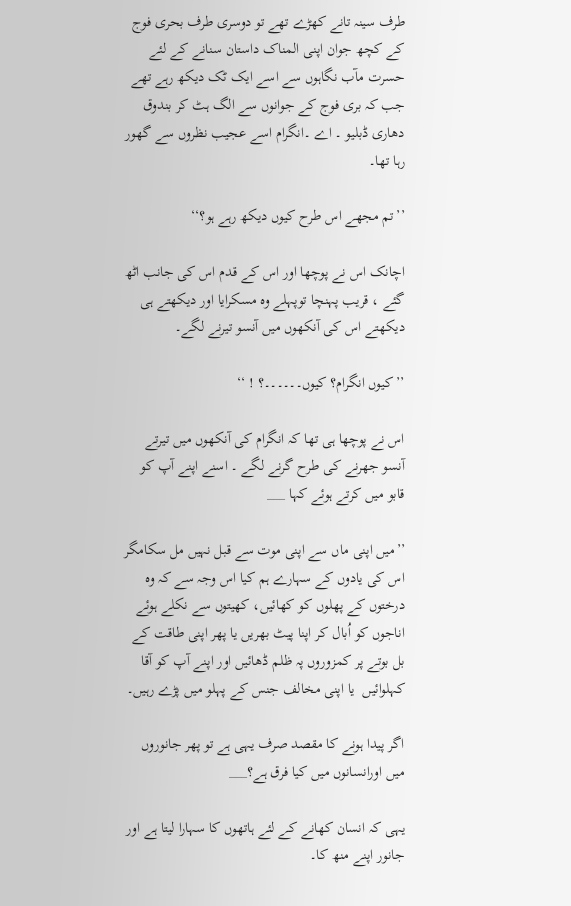طرف سینہ تانے کھڑے تھے تو دوسری طرف بحری فوج کے کچھ جوان اپنی المناک داستان سنانے کے لئے حسرت مآب نگاہوں سے اسے ایک ٹک دیکھ رہے تھے جب کہ بری فوج کے جوانوں سے الگ ہٹ کر بندوق دھاری ڈبلیو ۔ اے ۔انگرام اسے عجیب نظروں سے گھور رہا تھا۔

’’تم مجھے اس طرح کیوں دیکھ رہے ہو؟‘‘

اچانک اس نے پوچھا اور اس کے قدم اس کی جانب اٹھ گئے ، قریب پہنچا توپہلے وہ مسکرایا اور دیکھتے ہی دیکھتے اس کی آنکھوں میں آنسو تیرنے لگے۔

’’کیوں انگرام؟ کیوں۔۔۔۔۔۔؟ ! ‘‘

اس نے پوچھا ہی تھا کہ انگرام کی آنکھوں میں تیرتے آنسو جھرنے کی طرح گرنے لگے ۔ اسنے اپنے آپ کو قابو میں کرتے ہوئے کہا ___

’’میں اپنی ماں سے اپنی موت سے قبل نہیں مل سکامگر اس کی یادوں کے سہارے ہم کیا اس وجہ سے کہ وہ درختوں کے پھلوں کو کھائیں، کھیتوں سے نکلے ہوئے اناجوں کو اُبال کر اپنا پیٹ بھریں یا پھر اپنی طاقت کے بل بوتے پر کمزوروں پہ ظلم ڈھائیں اور اپنے آپ کو آقا کہلوائیں  یا اپنی مخالف جنس کے پہلو میں پڑے رہیں۔

اگر پیدا ہونے کا مقصد صرف یہی ہے تو پھر جانوروں میں اورانسانوں میں کیا فرق ہے؟___

یہی کہ انسان کھانے کے لئے ہاتھوں کا سہارا لیتا ہے اور جانور اپنے منھ کا۔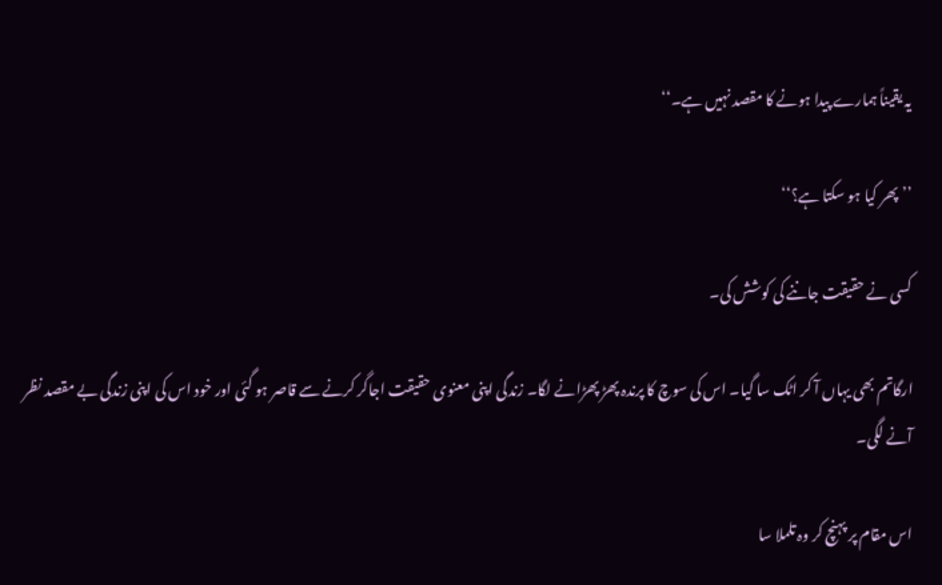یہ یقیناً ہمارے پیدا ہونے کا مقصد نہیں ہے۔‘‘

’’پھر کیا ہو سکتا ہے؟‘‘

کسی نے حقیقت جاننے کی کوشش کی۔

ارگاتم بھی یہاں آ کر اٹک سا گیا۔ اس کی سوچ کا پرندہ پھڑ پھڑانے لگا۔ زندگی اپنی معنوی حقیقت اجاگر کرنے سے قاصر ہو گئی اور خود اس کی اپنی زندگی بے مقصد نظر آنے لگی۔

اس مقام پر پہنچ کر وہ تلملا سا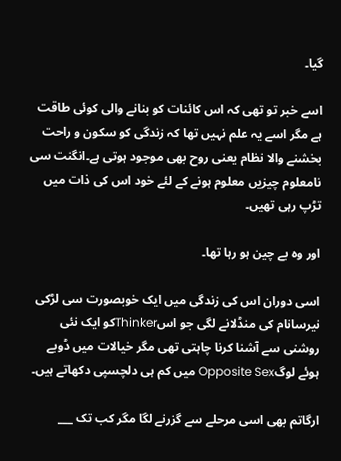گیا۔

اسے خبر تو تھی کہ اس کائنات کو بنانے والی کوئی طاقت ہے مگر اسے یہ علم نہیں تھا کہ زندگی کو سکون و راحت بخشنے والا نظام یعنی روح بھی موجود ہوتی ہے۔انگنت سی نامعلوم چیزیں معلوم ہونے کے لئے خود اس کی ذات میں تڑپ رہی تھیں۔

اور وہ بے چین ہو رہا تھا۔

اسی دوران اس کی زندگی میں ایک خوبصورت سی لڑکی نیرسانام کی منڈلانے لگی جو اسThinkerکو ایک نئی روشنی سے آشنا کرنا چاہتی تھی مگر خیالات میں ڈوبے ہوئے لوگOpposite Sex میں کم ہی دلچسپی دکھاتے ہیں۔

ارگاتم بھی اسی مرحلے سے گزرنے لگا مگر کب تک ___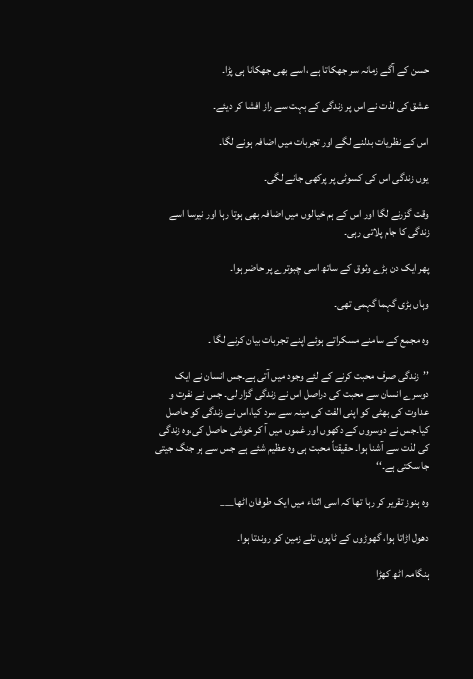حسن کے آگے زمانہ سر جھکاتا ہے ،اسے بھی جھکانا ہی پڑا۔

عشق کی لذت نے اس پر زندگی کے بہت سے راز افشا کر دیئے۔

اس کے نظریات بدلنے لگے اور تجربات میں اضافہ ہونے لگا۔

یوں زندگی اس کی کسوٹی پر پرکھی جانے لگی۔

وقت گزرنے لگا اور اس کے ہم خیالوں میں اضافہ بھی ہوتا رہا اور نیرسا اسے زندگی کا جام پلاتی رہی۔

پھر ایک دن بڑے وثوق کے ساتھ اسی چبوترے پر حاضر ہوا۔

وہاں بڑی گہما گہمی تھی۔

وہ مجمع کے سامنے مسکراتے ہوئے اپنے تجربات بیان کرنے لگا ۔

’’زندگی صرف محبت کرنے کے لئے وجود میں آتی ہے۔جس انسان نے ایک دوسرے انسان سے محبت کی دراصل اس نے زندگی گزار لی۔ جس نے نفرت و عداوت کی بھٹی کو اپنی الفت کی مینہ سے سرد کیا،اس نے زندگی کو حاصل کیا۔جس نے دوسروں کے دکھوں اور غموں میں آ کر خوشی حاصل کی،وہ زندگی کی لذت سے آشنا ہوا۔ حقیقتاً محبت ہی وہ عظیم شئے ہے جس سے ہر جنگ جیتی جا سکتی ہے۔‘‘

وہ ہنوز تقریر کر رہا تھا کہ اسی اثناء میں ایک طوفان اٹھا___

دھول اڑاتا ہوا، گھوڑوں کے ٹاپوں تلے زمین کو روندتا ہوا۔

ہنگامہ اٹھ کھڑا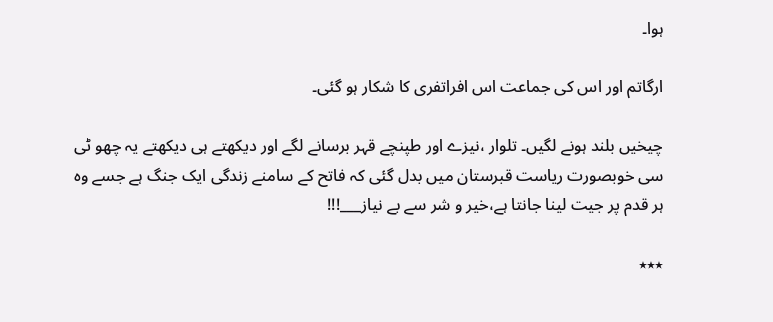ہوا۔

ارگاتم اور اس کی جماعت اس افراتفری کا شکار ہو گئی۔

چیخیں بلند ہونے لگیں۔ تلوار ،نیزے اور طپنچے قہر برسانے لگے اور دیکھتے ہی دیکھتے یہ چھو ٹی سی خوبصورت ریاست قبرستان میں بدل گئی کہ فاتح کے سامنے زندگی ایک جنگ ہے جسے وہ ہر قدم پر جیت لینا جانتا ہے،خیر و شر سے بے نیاز___!!!

٭٭٭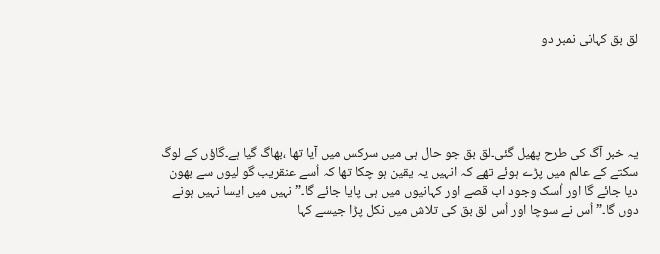لق بق کہانی نمبر دو





یہ خبر آگ کی طرح پھیل گئی۔لق بق جو حال ہی میں سرکس میں آیا تھا ،بھاگ گیا ہے۔گاؤں کے لوگ سکتے کے عالم میں پڑے ہوئے تھے کہ انہیں یہ یقین ہو چکا تھا کہ اُسے عنقریب گو لیوں سے بھون دیا جائے گا اور اُسک وجود اب قصے اور کہانیوں میں ہی پایا جائے گا۔” نہیں میں ایسا نہیں ہونے دوں گا۔”اُس نے سوچا اور اُس لق بق کی تلاش میں نکل پڑا جیسے کہا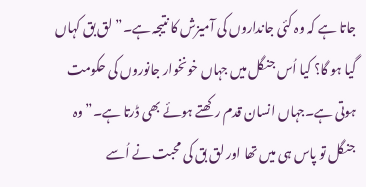جاتا ہے کہ وہ کئی جانداروں کی آمیزش کا نتیجہ ہے۔” لق بق کہاں گیا ہو گا؟ کیا اُس جنگل میں جہاں خونخوار جانوروں کی حکومت ہوتی ہے۔جہاں انسان قدم رکھتے ہوئے بھی ڈرتا ہے۔”وہ جنگل تو پاس ہی میں تھا اور لق بق کی محبت نے اُسے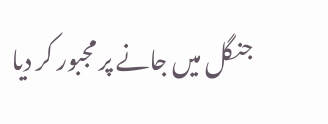جنگل میں جانے پر مجبور کر دیا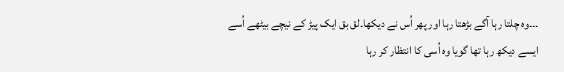۔۔۔وہ چلتا رہا آگے بڑھتا رہا اور پھر اُس نے دیکھا۔لق بق ایک پیڑ کے نیچے بیٹھے اُسے ایسے دیکھ رہا تھا گویا وہ اُسی کا انتظار کر رہا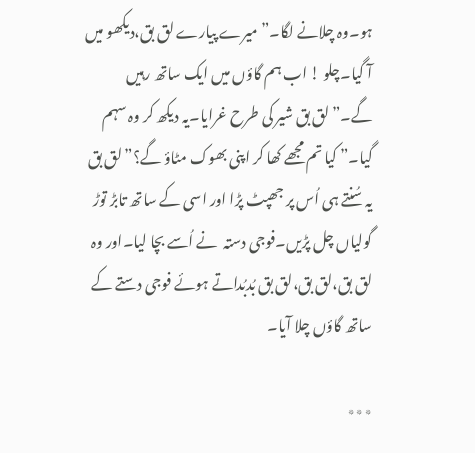ہو۔وہ چلانے لگا۔” میرے پیارے لق بق،دیکھو میں آ گیا۔چلو ! اب ہم گاؤں میں ایک ساتھ رہیں گے۔”لق بق شیر کی طرح غرایا۔یہ دیکھ کر وہ سہم گیا۔” کیا تم مجھے کھا کر اپنی بھوک مٹاؤ گے؟”لق بق یہ سُنتے ہی اُس پر جھپٹ پڑا اور اسی کے ساتھ تابڑ توڑ گولیاں چل پڑیں۔فوجی دستہ  نے اُسے بچا لیا۔اور وہ لق بق،لق بق،لق بق بُدبُداتے ہوئے فوجی دستے کے ساتھ گاؤں چلا آیا۔

٭٭٭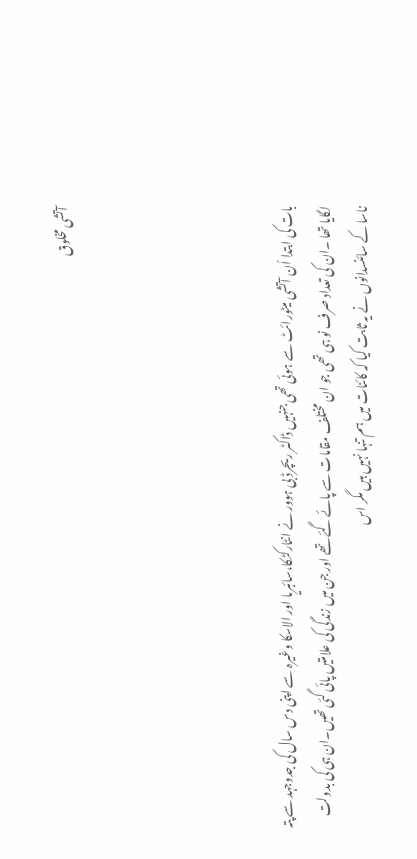آتشی مخلوق





بات کی ابتدا اُن آتشی میٹورائٹ سے ہوئی تھی جنہیں ڈاکٹر ریچرڈ بی ہوور نے انٹارکٹکا،سائبریا اور الاسکا وغیرہ سے اپنی دس سال کی جدوجہد سے پتہ لگایا تھا ۔ان کی تعداد صرف نو ہی تھی جو ان مختلف مقامات سے پائے گئے تھے اور جن میں زندگی کی علامتیں پائی گئی تھیں۔ان ہی کی بدولت ناسا کے سائنسدانوں نے یہ ثابت کیا کہ کائنات میں ہم تنہا نہیں ہیں مگر اس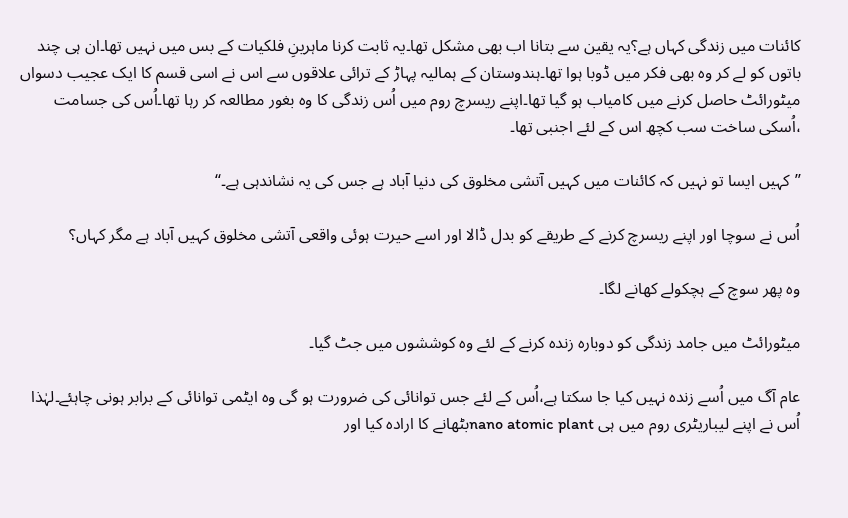کائنات میں زندگی کہاں ہے؟یہ یقین سے بتانا اب بھی مشکل تھا۔یہ ثابت کرنا ماہرینِ فلکیات کے بس میں نہیں تھا۔ان ہی چند باتوں کو لے کر وہ بھی فکر میں ڈوبا ہوا تھا۔ہندوستان کے ہمالیہ پہاڑ کے ترائی علاقوں سے اس نے اسی قسم کا ایک عجیب دسواں میٹورائٹ حاصل کرنے میں کامیاب ہو گیا تھا۔اپنے ریسرچ روم میں اُس زندگی کا وہ بغور مطالعہ کر رہا تھا۔اُس کی جسامت ،اُسکی ساخت سب کچھ اس کے لئے اجنبی تھا۔

’’کہیں ایسا تو نہیں کہ کائنات میں کہیں آتشی مخلوق کی دنیا آباد ہے جس کی یہ نشاندہی ہے۔‘‘

اُس نے سوچا اور اپنے ریسرچ کرنے کے طریقے کو بدل ڈالا اور اسے حیرت ہوئی واقعی آتشی مخلوق کہیں آباد ہے مگر کہاں؟

وہ پھر سوچ کے ہچکولے کھانے لگا۔

میٹورائٹ میں جامد زندگی کو دوبارہ زندہ کرنے کے لئے وہ کوششوں میں جٹ گیا۔

عام آگ میں اُسے زندہ نہیں کیا جا سکتا ہے،اُس کے لئے جس توانائی کی ضرورت ہو گی وہ ایٹمی توانائی کے برابر ہونی چاہئے۔لہٰذا اُس نے اپنے لیباریٹری روم میں ہی nano atomic plantبٹھانے کا ارادہ کیا اور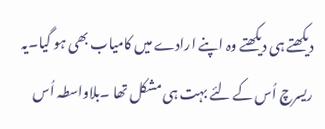دیکھتے ہی دیکھتے وہ اپنے ارادے میں کامیاب بھی ہو گیا۔یہ ریسرچ اُس کے لئے بہت ہی مشکل تھا ۔بلاواسطہ اُس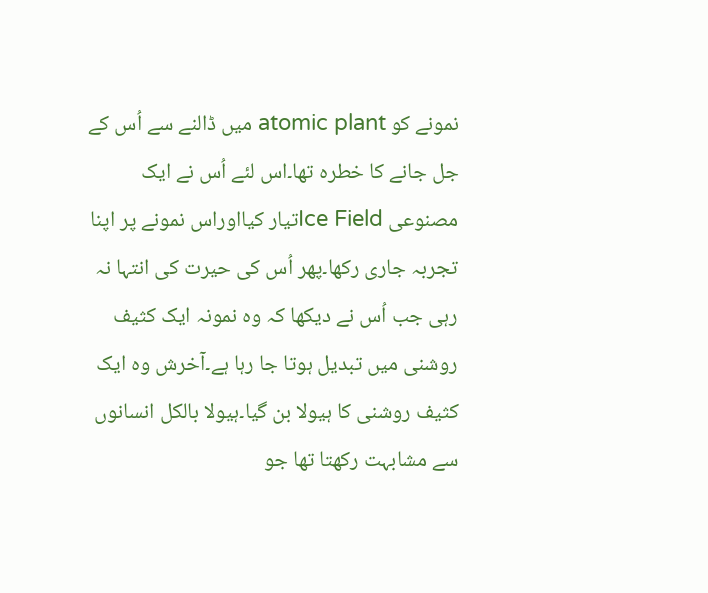نمونے کو atomic plant میں ڈالنے سے اُس کے جل جانے کا خطرہ تھا۔اس لئے اُس نے ایک مصنوعی Ice Fieldتیار کیااوراس نمونے پر اپنا تجربہ جاری رکھا۔پھر اُس کی حیرت کی انتہا نہ رہی جب اُس نے دیکھا کہ وہ نمونہ ایک کثیف روشنی میں تبدیل ہوتا جا رہا ہے۔آخرش وہ ایک کثیف روشنی کا ہیولا بن گیا۔ہیولا بالکل انسانوں سے مشابہت رکھتا تھا جو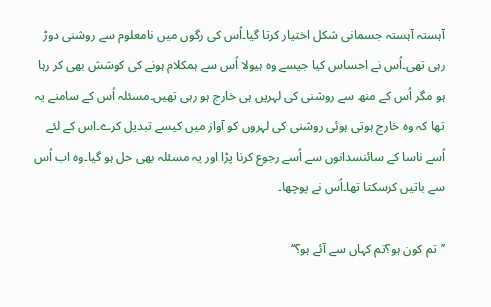آہستہ آہستہ جسمانی شکل اختیار کرتا گیا۔اُس کی رگوں میں نامعلوم سے روشنی دوڑ رہی تھی۔اُس نے احساس کیا جیسے وہ ہیولا اُس سے ہمکلام ہونے کی کوشش بھی کر رہا ہو مگر اُس کے منھ سے روشنی کی لہریں ہی خارج ہو رہی تھیں۔مسئلہ اُس کے سامنے یہ تھا کہ وہ خارج ہوتی ہوئی روشنی کی لہروں کو آواز میں کیسے تبدیل کرے۔اس کے لئے اُسے ناسا کے سائنسدانوں سے اُسے رجوع کرنا پڑا اور یہ مسئلہ بھی حل ہو گیا۔وہ اب اُس سے باتیں کرسکتا تھا۔اُس نے پوچھا۔

’’تم کون ہو؟تم کہاں سے آئے ہو؟‘‘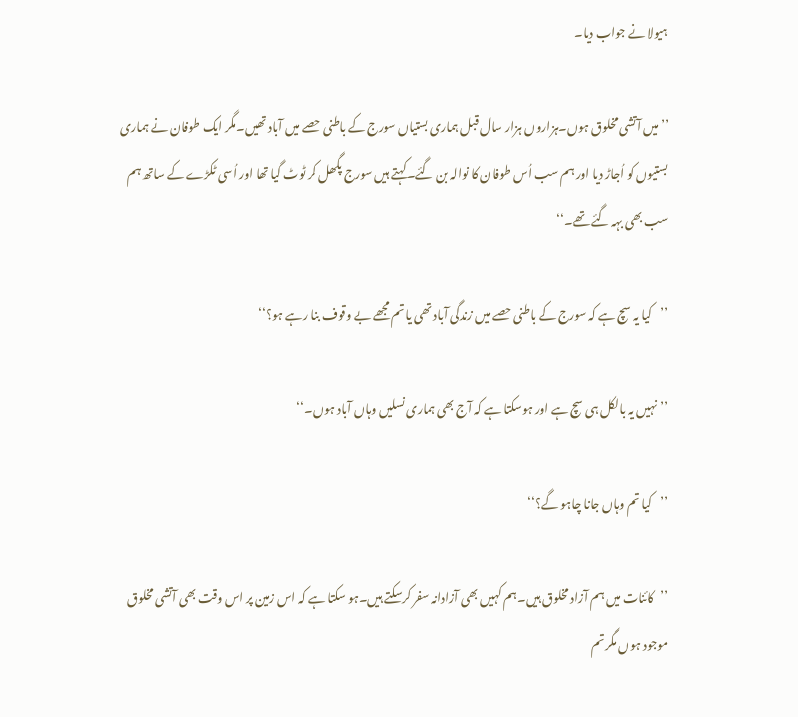ہیولا نے جواب دیا۔

’’میں آتشی مخلوق ہوں۔ہزاروں ہزار سال قبل ہماری بستیاں سورج کے باطنی حصے میں آباد تھیں۔مگر ایک طوفان نے ہماری بستیوں کو اُجاڑ دیا اور ہم سب اُس طوفان کا نوالہ بن گئے۔کہتے ہیں سورج پگھل کر ٹوٹ گیا تھا اور اُسی ٹکڑے کے ساتھ ہم سب بھی بہہ گئے تھے۔‘‘

’’کیا یہ سچ ہے کہ سورج کے باطنی حصے میں زندگی آباد تھی یا تم مجھے بے وقوف بنا رہے ہو؟‘‘

’’نہیں یہ بالکل ہی سچ ہے اور ہوسکتا ہے کہ آج بھی ہماری نسلیں وہاں آباد ہوں۔‘‘

’’کیا تم وہاں جانا چاہو گے؟‘‘

’’کائنات میں ہم آزاد مخلوق ہیں۔ہم کہیں بھی آزادانہ سفر کرسکتے ہیں۔ہو سکتا ہے کہ اس زمین پر اس وقت بھی آتشی مخلوق موجود ہوں مگر تم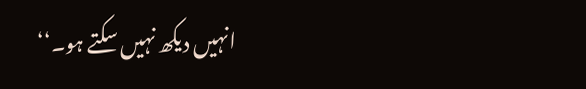انہیں دیکھ نہیں سکتے ہو۔‘‘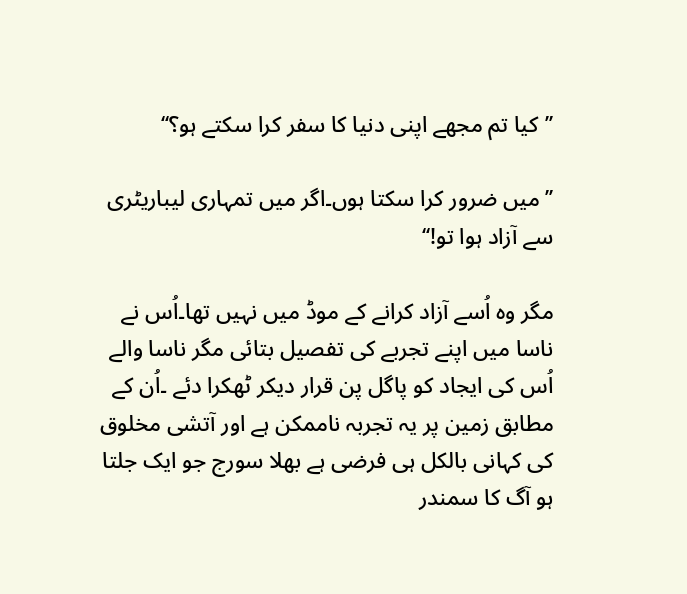’’کیا تم مجھے اپنی دنیا کا سفر کرا سکتے ہو؟‘‘

’’میں ضرور کرا سکتا ہوں۔اگر میں تمہاری لیباریٹری سے آزاد ہوا تو!‘‘

مگر وہ اُسے آزاد کرانے کے موڈ میں نہیں تھا۔اُس نے ناسا میں اپنے تجربے کی تفصیل بتائی مگر ناسا والے اُس کی ایجاد کو پاگل پن قرار دیکر ٹھکرا دئے ۔اُن کے مطابق زمین پر یہ تجربہ ناممکن ہے اور آتشی مخلوق کی کہانی بالکل ہی فرضی ہے بھلا سورج جو ایک جلتا ہو آگ کا سمندر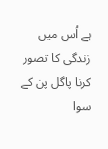ہے اُس میں زندگی کا تصور کرنا پاگل پن کے سوا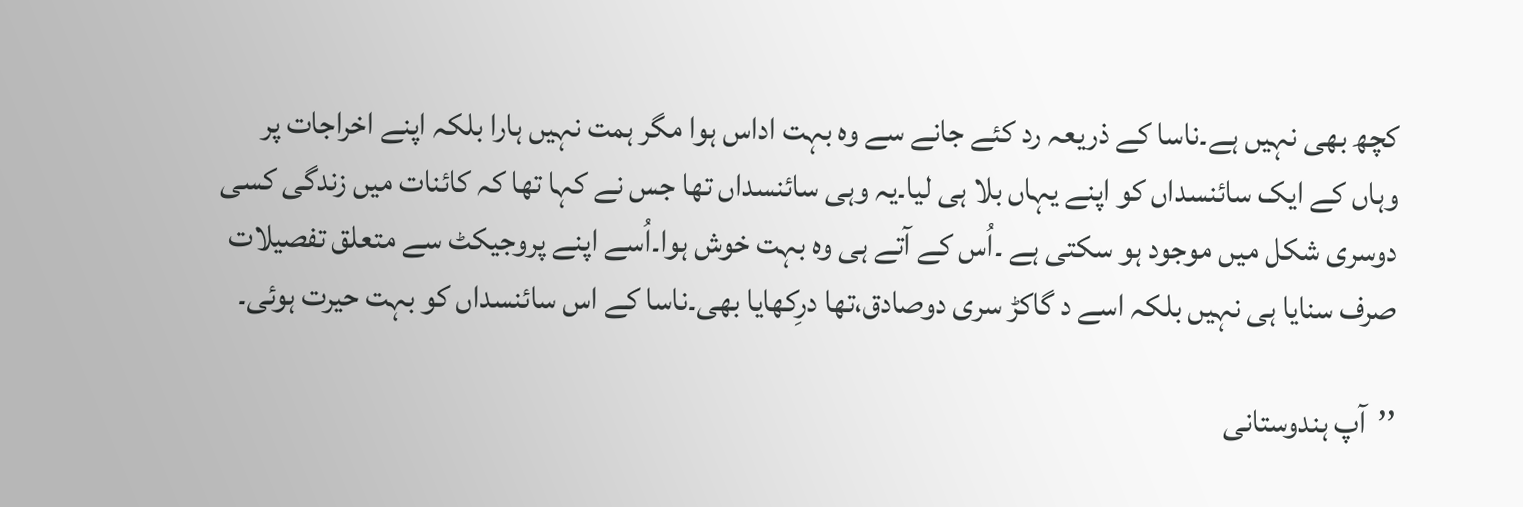کچھ بھی نہیں ہے۔ناسا کے ذریعہ رد کئے جانے سے وہ بہت اداس ہوا مگر ہمت نہیں ہارا بلکہ اپنے اخراجات پر وہاں کے ایک سائنسداں کو اپنے یہاں بلا ہی لیا۔یہ وہی سائنسداں تھا جس نے کہا تھا کہ کائنات میں زندگی کسی دوسری شکل میں موجود ہو سکتی ہے ۔اُس کے آتے ہی وہ بہت خوش ہوا۔اُسے اپنے پروجیکٹ سے متعلق تفصیلات صرف سنایا ہی نہیں بلکہ اسے د گاکڑ سری دوصادق،تھا درِکھایا بھی۔ناسا کے اس سائنسداں کو بہت حیرت ہوئی۔

’’آپ ہندوستانی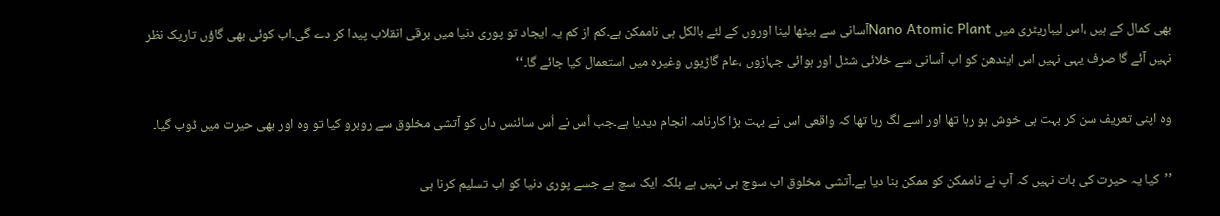بھی کمال کے ہیں ،اس لیباریٹری میں Nano Atomic Plantآسانی سے بیٹھا لینا اوروں کے لئے بالکل ہی ناممکن ہے۔کم از کم یہ ایجاد تو پوری دنیا میں برقی انقلاب پیدا کر دے گی۔اب کوئی بھی گاؤں تاریک نظر نہیں آئے گا صرف یہی نہیں اس ایندھن کو اب آسانی سے خلائی شٹل اور ہوائی جہازوں ،عام گاڑیوں وغیرہ میں استعمال کیا جائے گا۔‘‘

وہ اپنی تعریف سن کر بہت ہی خوش ہو رہا تھا اور اسے لگ رہا تھا کہ واقعی اس نے بہت بڑا کارنامہ انجام دیدیا ہے۔جب اُس نے اُس سائنس داں کو آتشی مخلوق سے روبرو کیا تو وہ اور بھی حیرت میں ڈوب گیا۔

’’کیا یہ حیرت کی بات نہیں کہ آپ نے ناممکن کو ممکن بنا دیا ہے۔آتشی مخلوق اب سوچ ہی نہیں ہے بلکہ ایک سچ ہے جسے پوری دنیا کو اب تسلیم کرنا ہی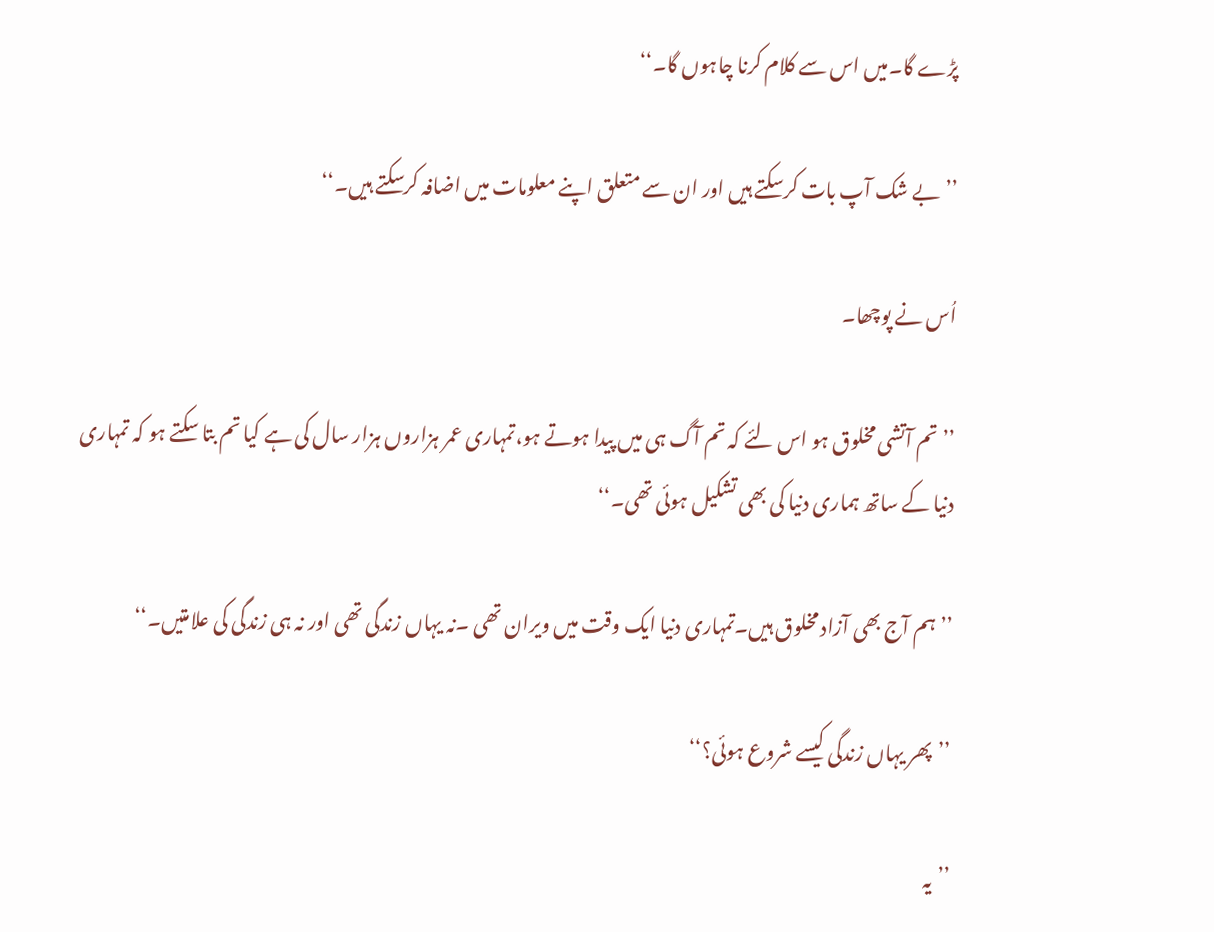پڑے گا۔میں اس سے کلام کرنا چاہوں گا۔‘‘

’’بے شک آپ بات کرسکتے ہیں اور ان سے متعلق اپنے معلومات میں اضافہ کرسکتے ہیں۔‘‘

اُس نے پوچھا۔

’’تم آتشی مخلوق ہو اس لئے کہ تم آگ ہی میں پیدا ہوتے ہو،تمہاری عمر ہزاروں ہزار سال کی ہے کیا تم بتا سکتے ہو کہ تمہاری دنیا کے ساتھ ہماری دنیا کی بھی تشکیل ہوئی تھی۔‘‘

’’ہم آج بھی آزاد مخلوق ہیں۔تمہاری دنیا ایک وقت میں ویران تھی ۔نہ یہاں زندگی تھی اور نہ ہی زندگی کی علامتیں۔‘‘

’’پھر یہاں زندگی کیسے شروع ہوئی؟‘‘

’’یہ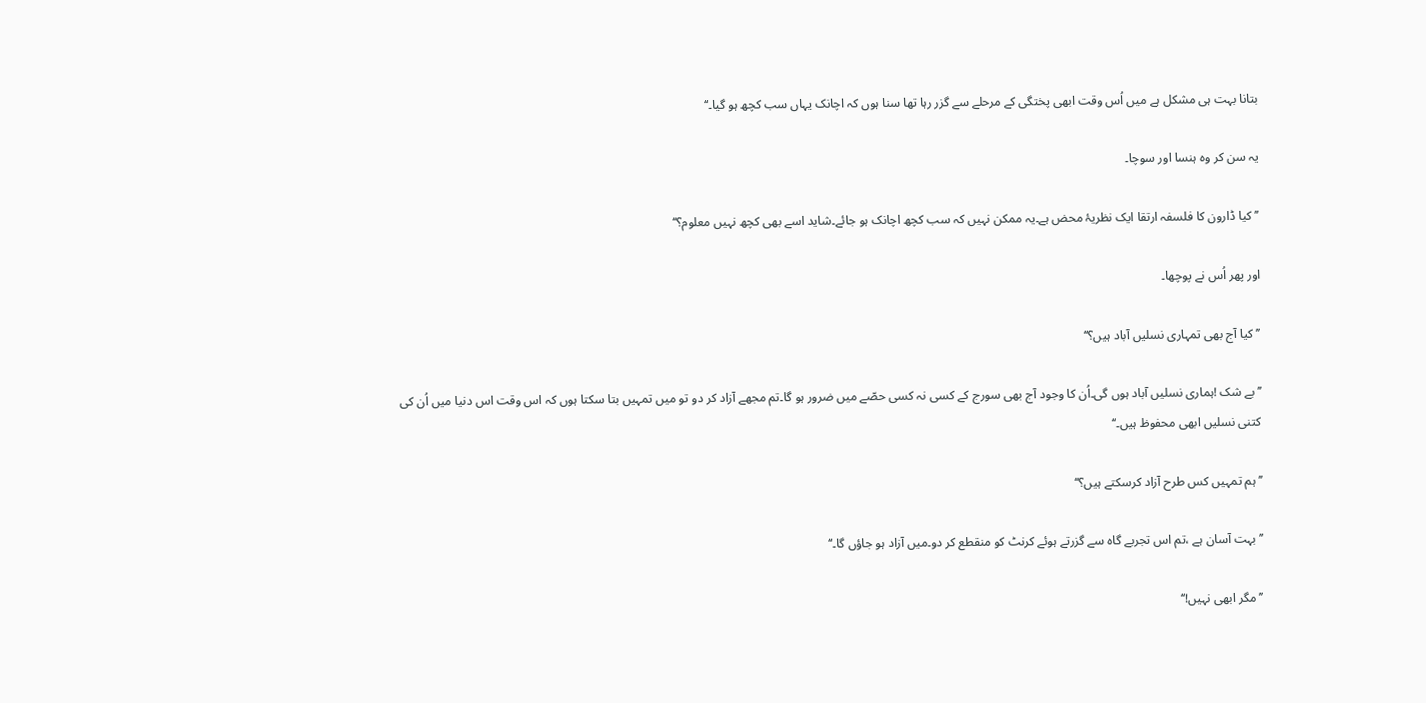بتانا بہت ہی مشکل ہے میں اُس وقت ابھی پختگی کے مرحلے سے گزر رہا تھا سنا ہوں کہ اچانک یہاں سب کچھ ہو گیا۔‘‘

یہ سن کر وہ ہنسا اور سوچا۔

’’کیا ڈارون کا فلسفہ ارتقا ایک نظریۂ محض ہے۔یہ ممکن نہیں کہ سب کچھ اچانک ہو جائے۔شاید اسے بھی کچھ نہیں معلوم؟‘‘

اور پھر اُس نے پوچھا۔

’’کیا آج بھی تمہاری نسلیں آباد ہیں؟‘‘

’’بے شک !ہماری نسلیں آباد ہوں گی۔اُن کا وجود آج بھی سورج کے کسی نہ کسی حصّے میں ضرور ہو گا۔تم مجھے آزاد کر دو تو میں تمہیں بتا سکتا ہوں کہ اس وقت اس دنیا میں اُن کی کتنی نسلیں ابھی محفوظ ہیں۔‘‘

’’ہم تمہیں کس طرح آزاد کرسکتے ہیں؟‘‘

’’بہت آسان ہے ،تم اس تجربے گاہ سے گزرتے ہوئے کرنٹ کو منقطع کر دو۔میں آزاد ہو جاؤں گا۔‘‘

’’مگر ابھی نہیں!‘‘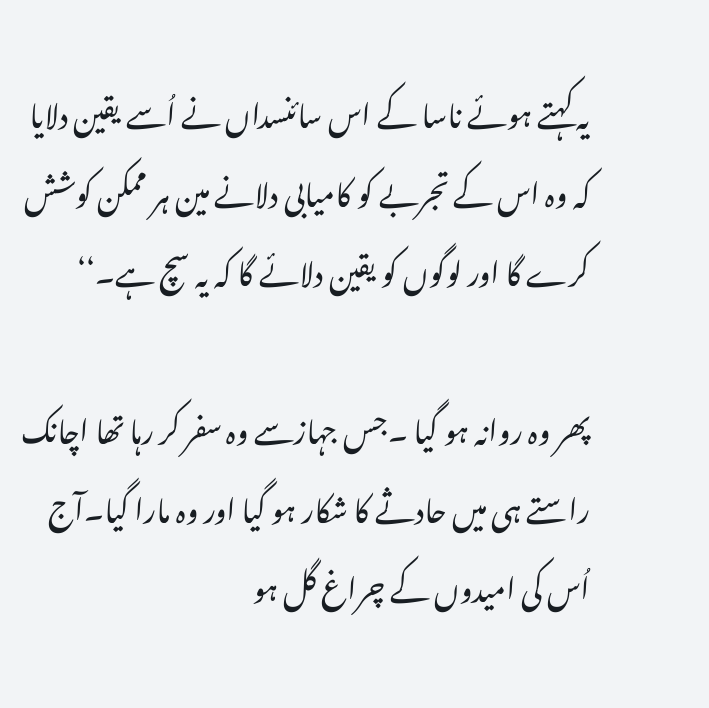یہ کہتے ہوئے ناسا کے اس سائنسداں نے اُسے یقین دلایا کہ وہ اس کے تجربے کو کامیابی دلانے مین ہر ممکن کوشش کرے گا اور لوگوں کو یقین دلائے گا کہ یہ سچ ہے۔‘‘

پھر وہ روانہ ہو گیا ۔جس جہازسے وہ سفر کر رہا تھا اچانک راستے ہی میں حادثے کا شکار ہو گیا اور وہ مارا گیا۔آج اُس کی امیدوں کے چراغ گل ہو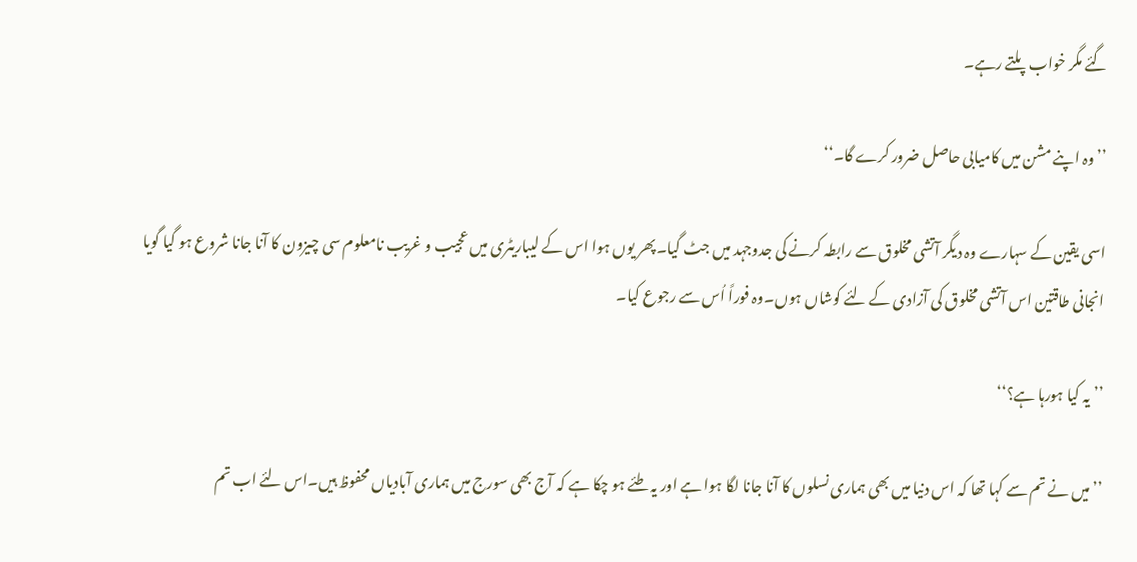گئے مگر خواب پلتے رہے۔

’’وہ اپنے مشن میں کامیابی حاصل ضرور کرے گا۔‘‘

اسی یقین کے سہارے وہ دیگر آتشی مخلوق سے رابطہ کرنے کی جدوجہد میں جٹ گیا۔پھر یوں ہوا اس کے لیباریٹری میں عجیب و غریب نامعلوم سی چیزون کا آنا جانا شروع ہو گیا گویا انجانی طاقتین اس آتشی مخلوق کی آزادی کے لئے کوشاں ہوں۔وہ فوراً اُس سے رجوع کیا۔

’’یہ کیا ہورہا ہے؟‘‘

’’میں نے تم سے کہا تھا کہ اس دنیا میں بھی ہماری نسلوں کا آنا جانا لگا ہوا ہے اور یہ طئے ہو چکا ہے کہ آج بھی سورج میں ہماری آبادیاں محفوظ ہیں۔اس لئے اب تم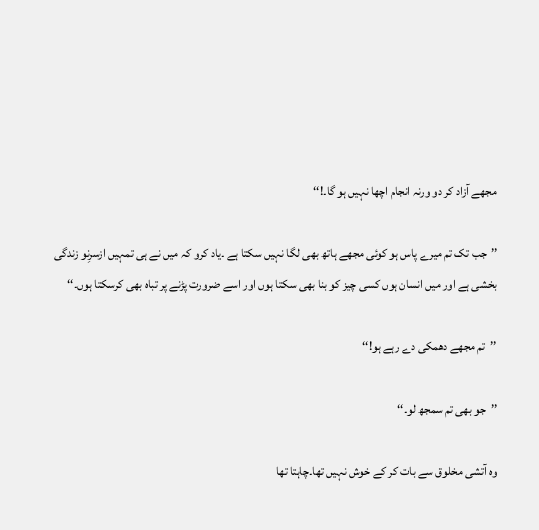مجھے آزاد کر دو ورنہ انجام اچھا نہیں ہو گا۔!‘‘

’’جب تک تم میرے پاس ہو کوئی مجھے ہاتھ بھی لگا نہیں سکتا ہے ۔یاد کرو کہ میں نے ہی تمہیں ازسرِنو زندگی بخشی ہے اور میں انسان ہوں کسی چیز کو بنا بھی سکتا ہوں اور اسے ضرورت پڑنے پر تباہ بھی کرسکتا ہوں۔‘‘

’’تم مجھے دھمکی دے رہے ہو!‘‘

’’جو بھی تم سمجھ لو۔‘‘

وہ آتشی مخلوق سے بات کر کے خوش نہیں تھا۔چاہتا تھا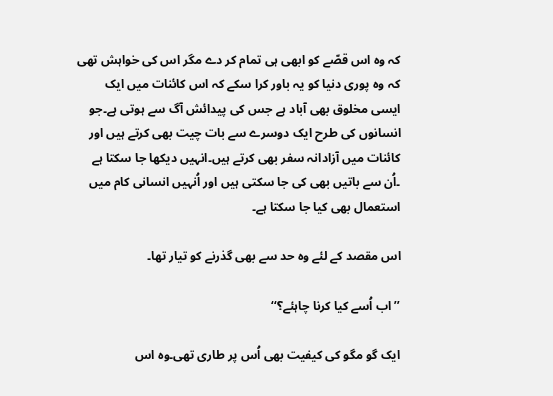کہ وہ اس قصّے کو ابھی ہی تمام کر دے مگر اس کی خواہش تھی کہ وہ پوری دنیا کو یہ باور کرا سکے کہ اس کائنات میں ایک ایسی مخلوق بھی آباد ہے جس کی پیدائش آگ سے ہوتی ہے۔جو انسانوں کی طرح ایک دوسرے سے بات چیت بھی کرتے ہیں اور کائنات میں آزادانہ سفر بھی کرتے ہیں۔انہیں دیکھا جا سکتا ہے ۔اُن سے باتیں بھی کی جا سکتی ہیں اور اُنہیں انسانی کام میں استعمال بھی کیا جا سکتا ہے۔

اس مقصد کے لئے وہ حد سے بھی گذرنے کو تیار تھا۔

’’اب اُسے کیا کرنا چاہئے؟‘‘

ایک گو مگو کی کیفیت بھی اُس پر طاری تھی۔وہ اس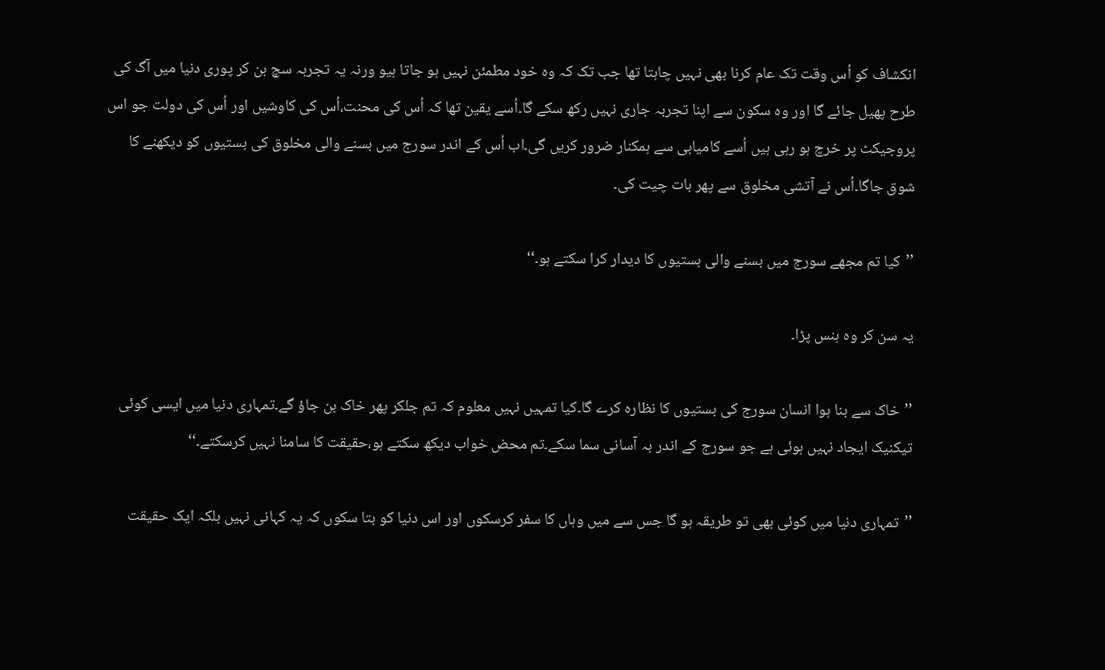انکشاف کو اُس وقت تک عام کرنا بھی نہیں چاہتا تھا جب تک کہ وہ خود مطمئن نہیں ہو جاتا ہیو ورنہ یہ تجربہ سچ بن کر پوری دنیا میں آگ کی طرح پھیل جائے گا اور وہ سکون سے اپنا تجربہ جاری نہیں رکھ سکے گا۔اُسے یقین تھا کہ اُس کی محنت،اُس کی کاوشیں اور اُس کی دولت جو اس پروجیکٹ پر خرچ ہو رہی ہیں اُسے کامیابی سے ہمکنار ضرور کریں گی۔اب اُس کے اندر سورج میں بسنے والی مخلوق کی بستیوں کو دیکھنے کا شوق جاگا۔اُس نے آتشی مخلوق سے پھر بات چیت کی۔

’’کیا تم مجھے سورج میں بسنے والی بستیوں کا دیدار کرا سکتے ہو۔‘‘

یہ سن کر وہ ہنس پڑا۔

’’خاک سے بنا ہوا انسان سورج کی بستیوں کا نظارہ کرے گا۔کیا تمہیں نہیں معلوم کہ تم جلکر پھر خاک بن جاؤ گے۔تمہاری دنیا میں ایسی کوئی تیکنیک ایجاد نہیں ہوئی ہے جو سورج کے اندر بہ آسانی سما سکے۔تم محض خواب دیکھ سکتے ہو،حقیقت کا سامنا نہیں کرسکتے۔‘‘

’’تمہاری دنیا میں کوئی بھی تو طریقہ ہو گا جس سے میں وہاں کا سفر کرسکوں اور اس دنیا کو بتا سکوں کہ یہ کہانی نہیں بلکہ ایک حقیقت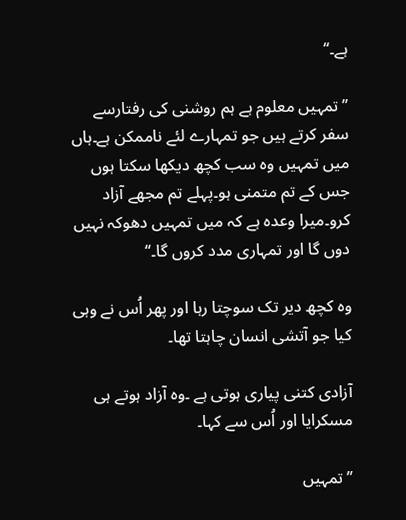ہے۔‘‘

’’تمہیں معلوم ہے ہم روشنی کی رفتارسے سفر کرتے ہیں جو تمہارے لئے ناممکن ہے۔ہاں میں تمہیں وہ سب کچھ دیکھا سکتا ہوں جس کے تم متمنی ہو۔پہلے تم مجھے آزاد کرو۔میرا وعدہ ہے کہ میں تمہیں دھوکہ نہیں دوں گا اور تمہاری مدد کروں گا۔‘‘

وہ کچھ دیر تک سوچتا رہا اور پھر اُس نے وہی کیا جو آتشی انسان چاہتا تھا۔

آزادی کتنی پیاری ہوتی ہے ۔وہ آزاد ہوتے ہی مسکرایا اور اُس سے کہا۔

’’تمہیں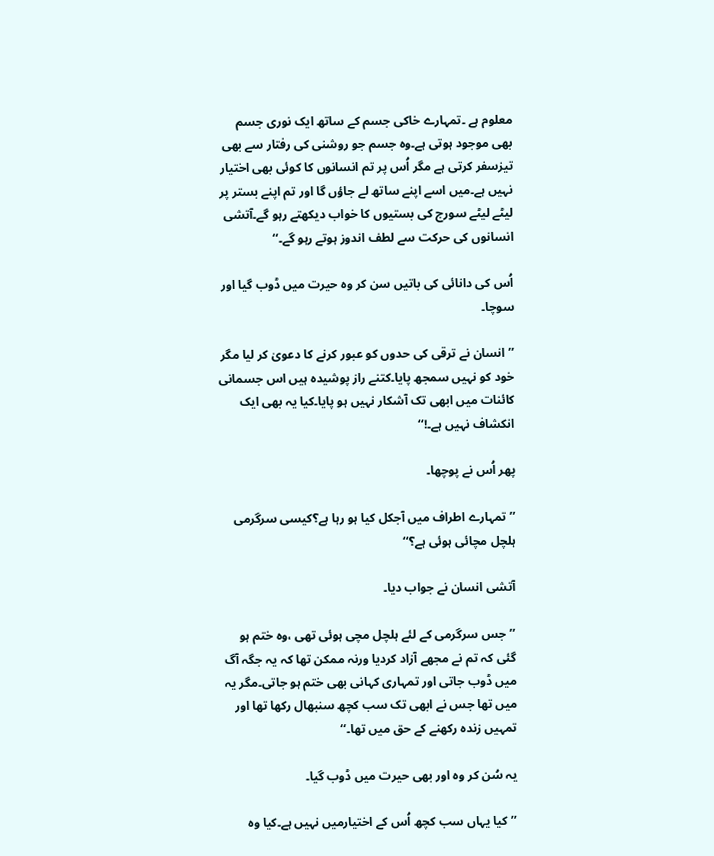معلوم ہے ۔تمہارے خاکی جسم کے ساتھ ایک نوری جسم بھی موجود ہوتی ہے۔وہ جسم جو روشنی کی رفتار سے بھی تیزسفر کرتی ہے مگر اُس پر تم انسانوں کا کوئی بھی اختیار نہیں ہے۔میں اسے اپنے ساتھ لے جاؤں گا اور تم اپنے بستر پر لیٹے لیٹے سورج کی بستیوں کا خواب دیکھتے رہو گے۔آتشی انسانوں کی حرکت سے لطف اندوز ہوتے رہو گے۔‘‘

اُس کی دانائی کی باتیں سن کر وہ حیرت میں ڈوب گیا اور سوچا۔

’’انسان نے ترقی کی حدوں کو عبور کرنے کا دعویٰ کر لیا مگر خود کو نہیں سمجھ پایا۔کتنے راز پوشیدہ ہیں اس جسمانی کائنات میں ابھی تک آشکار نہیں ہو پایا۔کیا یہ بھی ایک انکشاف نہیں ہے۔!‘‘

پھر اُس نے پوچھا۔

’’تمہارے اطراف میں آجکل کیا ہو رہا ہے؟کیسی سرگرمی ہلچل مچائی ہوئی ہے؟‘‘

آتشی انسان نے جواب دیا۔

’’جس سرگرمی کے لئے ہلچل مچی ہوئی تھی ،وہ ختم ہو گئی کہ تم نے مجھے آزاد کردیا ورنہ ممکن تھا کہ یہ جگہ آگ میں ڈوب جاتی اور تمہاری کہانی بھی ختم ہو جاتی۔مگر یہ میں تھا جس نے ابھی تک سب کچھ سنبھال رکھا تھا اور تمہیں زندہ رکھنے کے حق میں تھا۔‘‘

یہ سُن کر وہ اور بھی حیرت میں ڈوب گیا۔

’’کیا یہاں سب کچھ اُس کے اختیارمیں نہیں ہے۔کیا وہ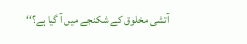آتشی مخلوق کے شکنجے میں آ گیا ہے؟‘‘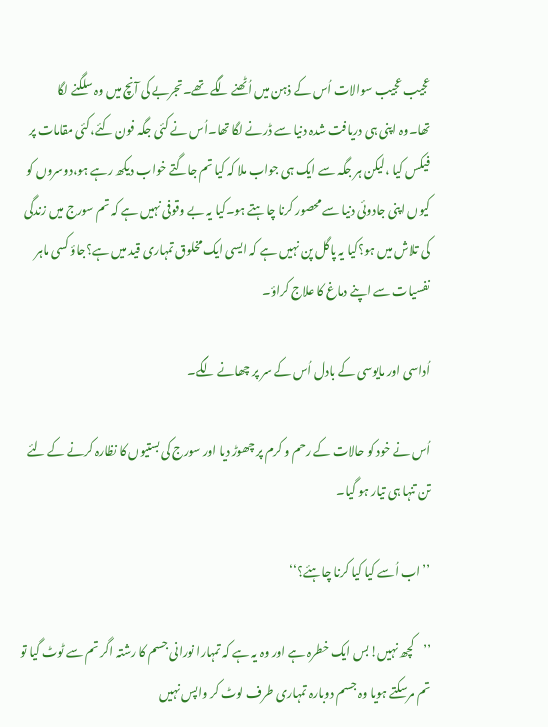عجیب عجیب سوالات اُس کے ذہن میں اُٹھنے لگے تھے۔تجربے کی آنچ میں وہ سلگنے لگا تھا۔وہ اپنی ہی دریافت شدہ دنیا سے ڈرنے لگا تھا۔اُس نے کئی جگہ فون کئے،کئی مقامات پر فیکس کیا ،لیکن ہر جگہ سے ایک ہی جواب ملا کہ کیا تم جاگتے خواب دیکھ رہے ہو،دوسروں کو کیوں اپنی جادوئی دنیا سے محصور کرنا چاہتے ہو۔کیا یہ بے وقوفی نہیں ہے کہ تم سورج میں زندگی کی تلاش میں ہو؟کیا یہ پاگل پن نہیں ہے کہ ایسی ایک مخلوق تمہاری قید میں ہے؟جاؤ کسی ماہر نفسیات سے اپنے دماغ کا علاج کراؤ۔

اُداسی اور مایوسی کے بادل اُس کے سر پر چھانے لگے۔

اُس نے خود کو حالات کے رحم و کرم پر چھوڑ دیا اور سورج کی بستیوں کا نظارہ کرنے کے لئے تن تنہا ہی تیار ہو گیا۔

’’اب اُسے کیا کیا کرنا چاہئے؟‘‘

’’کچھ نہیں!بس ایک خطرہ ہے اور وہ یہ ہے کہ تمہارا نورانی جسم کا رشتہ اگر تم سے ٹوٹ گیا تو تم مرسکتے ہویا وہ جسم دوبارہ تمہاری طرف لوٹ کر واپس نہیں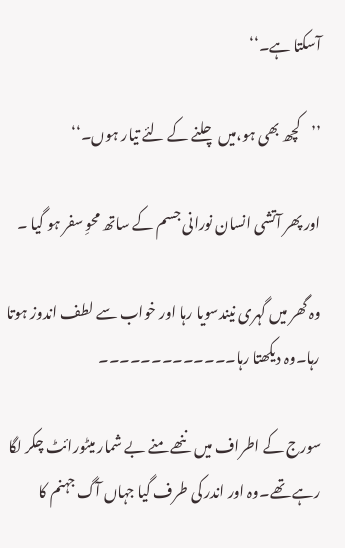آسکتا ہے۔‘‘

’’کچھ بھی ہو،میں چلنے کے لئے تیار ہوں۔‘‘

اور پھر آتشی انسان نورانی جسم کے ساتھ محوِ سفر ہو گیا ۔

وہ گھر میں گہری نیندسویا رہا اور خواب سے لطف اندوز ہوتا رہا۔وہ دیکھتا رہا۔۔۔۔۔۔۔۔۔۔۔۔۔

سورج کے اطراف میں ننھے منے بے شمار میٹورائٹ چکر لگا رہے تھے۔وہ اور اندر کی طرف گیا جہاں آگ جہنم کا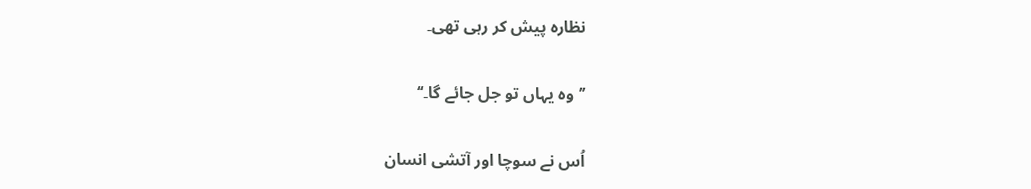نظارہ پیش کر رہی تھی۔

’’وہ یہاں تو جل جائے گا۔‘‘

اُس نے سوچا اور آتشی انسان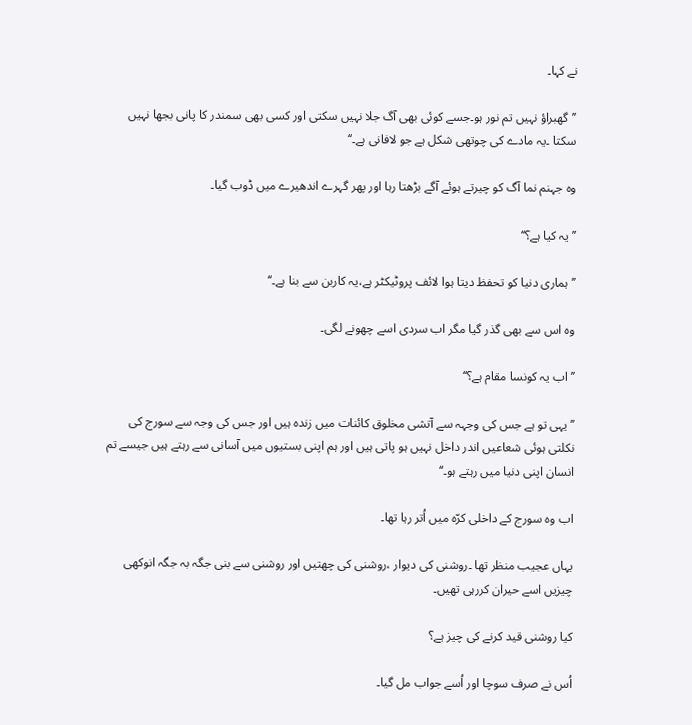نے کہا۔

’’گھبراؤ نہیں تم نور ہو۔جسے کوئی بھی آگ جلا نہیں سکتی اور کسی بھی سمندر کا پانی بجھا نہیں سکتا ۔یہ مادے کی چوتھی شکل ہے جو لافانی ہے۔‘‘

وہ جہنم نما آگ کو چیرتے ہوئے آگے بڑھتا رہا اور پھر گہرے اندھیرے میں ڈوب گیا۔

’’یہ کیا ہے؟‘‘

’’ہماری دنیا کو تحفظ دیتا ہوا لائف پروٹیکٹر ہے،یہ کاربن سے بنا ہے۔‘‘

وہ اس سے بھی گذر گیا مگر اب سردی اسے چھونے لگی۔

’’اب یہ کونسا مقام ہے؟‘‘

’’یہی تو ہے جس کی وجہہ سے آتشی مخلوق کائنات میں زندہ ہیں اور جس کی وجہ سے سورج کی نکلتی ہوئی شعاعیں اندر داخل نہیں ہو پاتی ہیں اور ہم اپنی بستیوں میں آسانی سے رہتے ہیں جیسے تم انسان اپنی دنیا میں رہتے ہو۔‘‘

اب وہ سورج کے داخلی کرّہ میں اُتر رہا تھا۔

یہاں عجیب منظر تھا ۔روشنی کی دیوار ،روشنی کی چھتیں اور روشنی سے بنی جگہ بہ جگہ انوکھی چیزیں اسے حیران کررہی تھیں۔

کیا روشنی قید کرنے کی چیز ہے؟

اُس نے صرف سوچا اور اُسے جواب مل گیا۔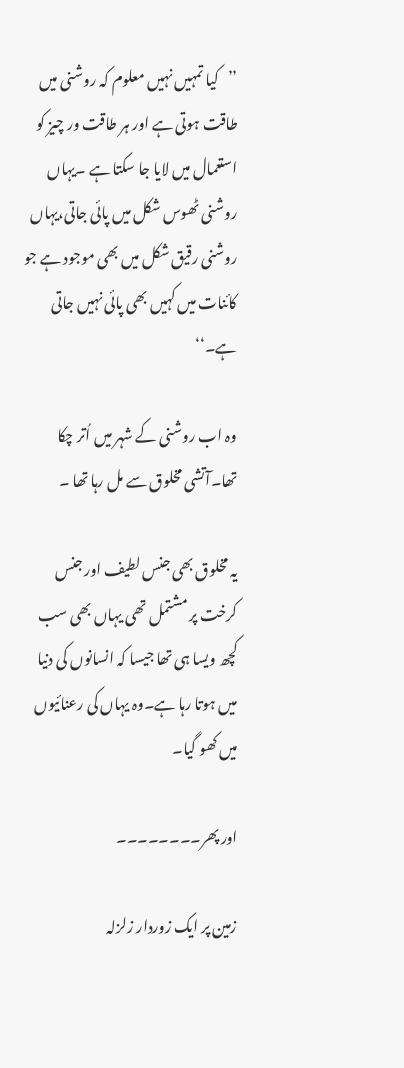’’کیا تمہیں نہیں معلوم کہ روشنی میں طاقت ہوتی ہے اور ہر طاقت ور چیز کو استعمال میں لایا جا سکتا ہے ۔یہاں روشنی ٹھوس شکل میں پائی جاتی،یہاں روشنی رقیق شکل میں بھی موجود ہے جو کائنات میں کہیں بھی پائی نہیں جاتی ہے۔‘‘

وہ اب روشنی کے شہر میں اُتر چکا تھا۔آتشی مخلوق سے مل رہا تھا ۔

یہ مخلوق بھی جنس لطیف اور جنس کرخت پر مشتمل تھی یہاں بھی سب کچھ ویسا ہی تھا جیسا کہ انسانوں کی دنیا میں ہوتا رہا ہے۔وہ یہاں کی رعنائیوں میں کھو گیا۔

اور پھر۔۔۔۔۔۔۔۔

زمین پر ایک زوردار زلزلہ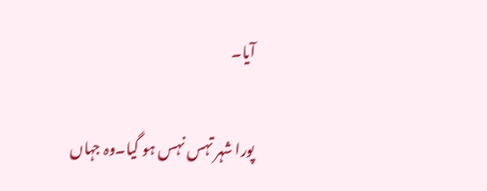آیا۔

پورا شہر تہس نہس ہو گیا۔وہ جہاں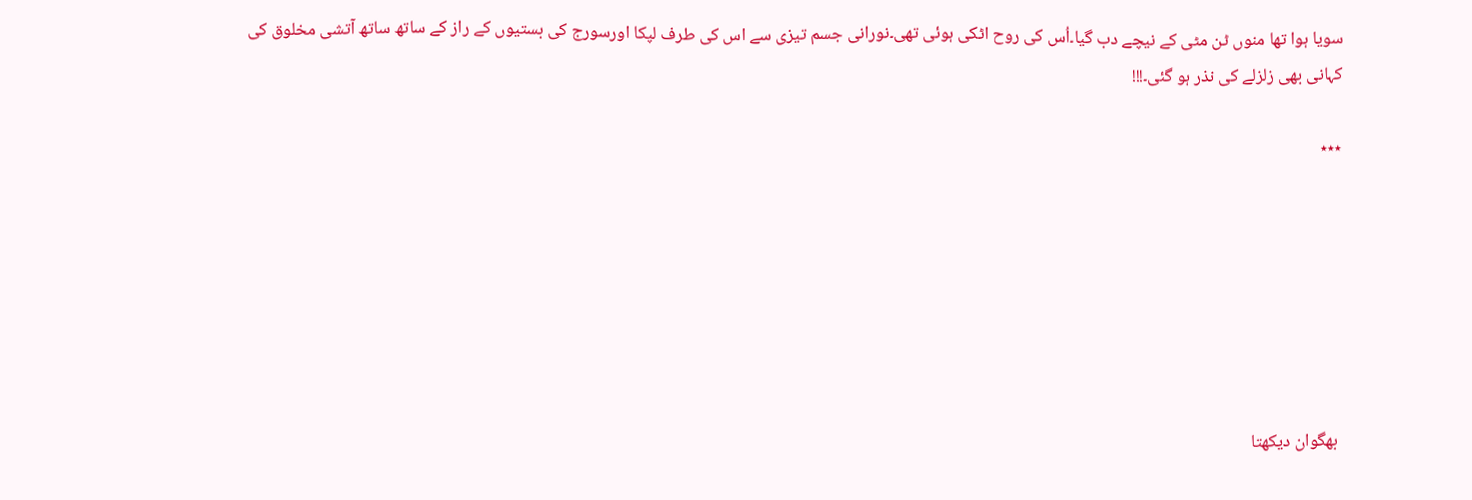سویا ہوا تھا منوں ٹن مٹی کے نیچے دب گیا۔اُس کی روح اٹکی ہوئی تھی۔نورانی جسم تیزی سے اس کی طرف لپکا اورسورج کی بستیوں کے راز کے ساتھ ساتھ آتشی مخلوق کی کہانی بھی زلزلے کی نذر ہو گئی۔!!!

٭٭٭







بھگوان دیکھتا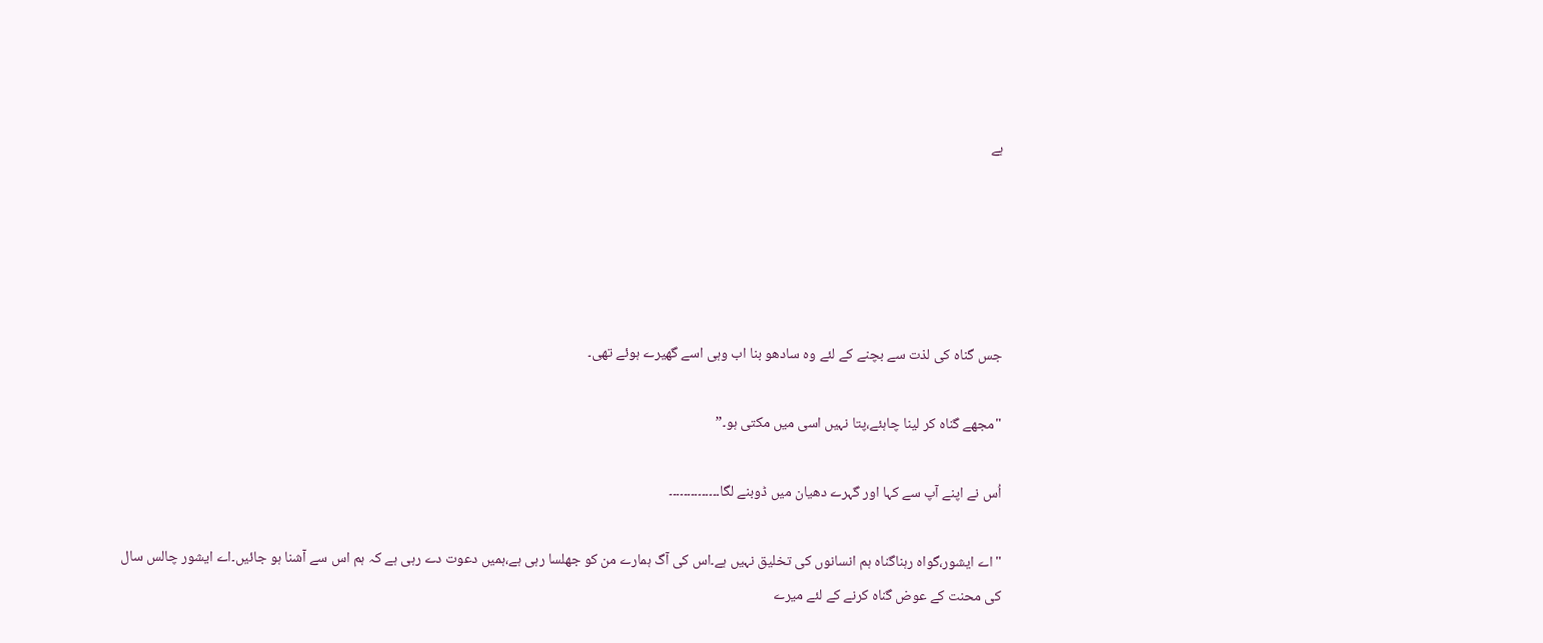ہے





جس گناہ کی لذت سے بچنے کے لئے وہ سادھو بنا اب وہی اسے گھیرے ہوئے تھی۔

"مجھے گناہ کر لینا چاہئے،پتا نہیں اسی میں مکتی ہو۔”

اُس نے اپنے آپ سے کہا اور گہرے دھیان میں ڈوبنے لگا۔۔۔۔۔۔۔۔۔۔۔۔۔۔

"اے ایشور،گواہ رہناگناہ ہم انسانوں کی تخلیق نہیں ہے۔اس کی آگ ہمارے من کو جھلسا رہی ہے،ہمیں دعوت دے رہی ہے کہ ہم اس سے آشنا ہو جائیں۔اے ایشور چالس سال کی محنت کے عوض گناہ کرنے کے لئے میرے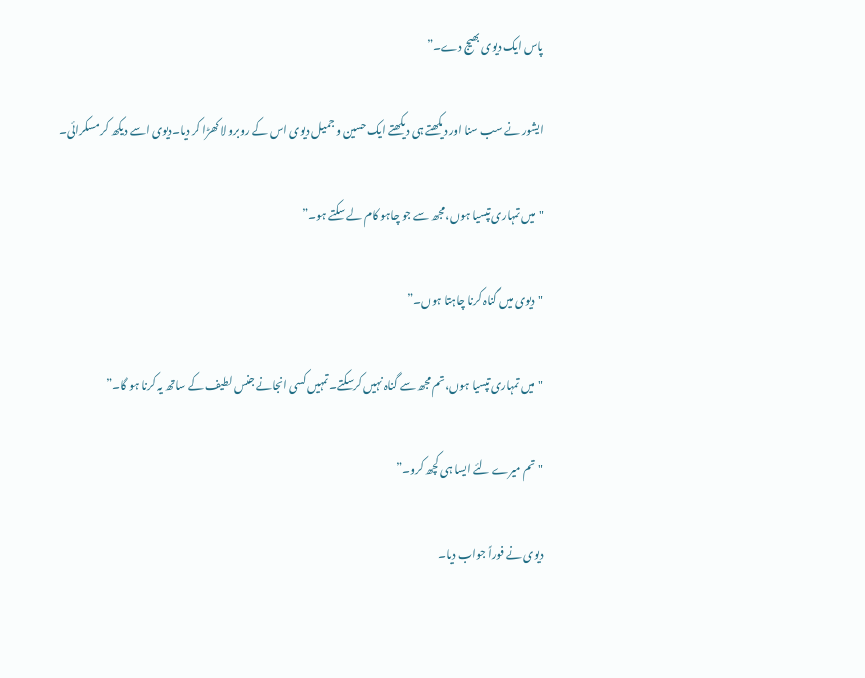پاس ایک دیوی بھیج دے۔”

ایشور نے سب سنا اور دیکھتے ہی دیکھتے ایک حسین و جمیل دیوی اس کے روبرو لا کھڑا کر دیا۔دیوی اسے دیکھ کر مسکرائی۔

"میں تمہاری تپسیا ہوں،مجھ سے جو چاہو کام لے سکتے ہو۔”

"دیوی میں گناہ کرنا چاہتا ہوں۔”

"میں تمہاری تپسیا ہوں،تم مجھ سے گناہ نہیں کرسکتے۔تمہیں کسی انجانے جنس لطیف کے ساتھ یہ کرنا ہو گا۔”

"تم میرے لئے ایسا ہی کچھ کرو۔”

دیوی نے فوراً جواب دیا۔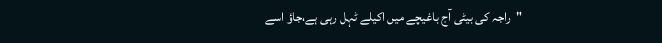"راجہ کی بیٹی آج باغیچے میں اکیلے ٹہل رہی ہے،جاؤ اسے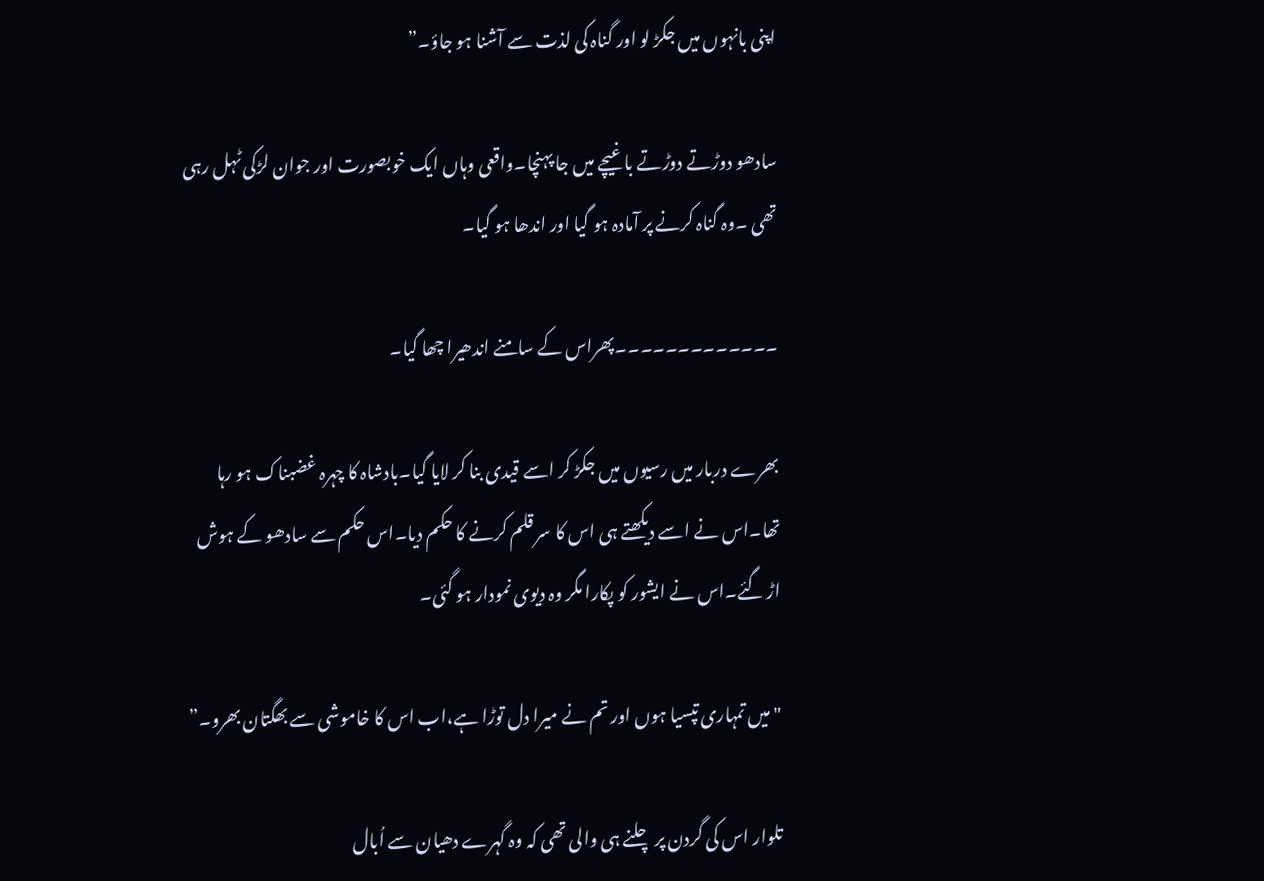اپنی بانہوں میں جکڑ لو اور گناہ کی لذت سے آشنا ہو جاؤ۔”

سادھو دوڑتے دوڑتے باغیچے میں جا پہنچا۔واقعی وہاں ایک خوبصورت اور جوان لڑکی ٹہل رہی تھی ۔وہ گناہ کرنے پر آمادہ ہو گیا اور اندھا ہو گیا۔

۔۔۔۔۔۔۔۔۔۔۔۔۔پھراس کے سامنے اندھیرا چھا گیا۔

بھرے دربار میں رسیوں میں جکڑ کر اسے قیدی بنا کر لایا گیا۔بادشاہ کا چہرہ غضبناک ہو رہا تھا۔اس نے اسے دیکھتے ہی اس کا سر قلم کرنے کا حکم دیا۔اس حکم سے سادھو کے ہوش اڑ گئے۔اس نے ایشور کو پکارا مگر وہ دیوی نمودار ہو گئی۔

"میں تمہاری تپسیا ہوں اور تم نے میرا دل توڑا ہے،اب اس کا خاموشی سے بھگتان بھرو۔”

تلوار اس کی گردن پر چلنے ہی والی تھی کہ وہ گہرے دھیان سے اُبال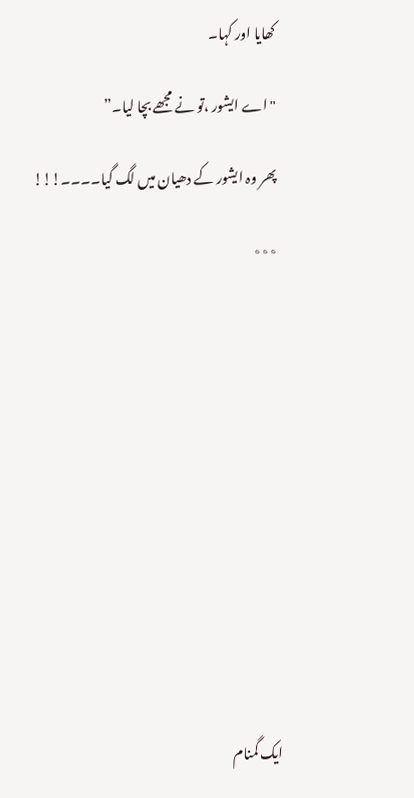کھایا اور کہا۔

"اے ایشور ،تو نے مجھے بچا لیا۔”

پھر وہ ایشور کے دھیان میں لگ گیا۔۔۔۔!!!

٭٭٭













ایک گمنام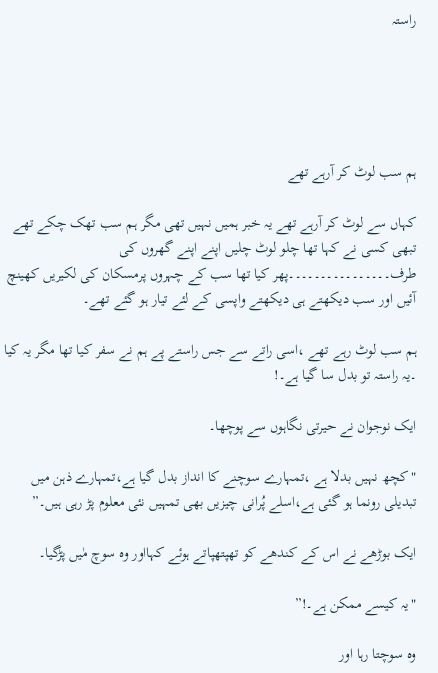راستہ





ہم سب لوٹ کر آرہے تھے

کہاں سے لوٹ کر آرہے تھے یہ خبر ہمیں نہیں تھی مگر ہم سب تھک چکے تھے  تبھی کسی نے کہا تھا چلو لوٹ چلیں اپنے اپنے گھروں کی طرف۔۔۔۔۔۔۔۔۔۔۔۔۔۔۔۔پھر کیا تھا سب کے چہروں پرمسکان کی لکیریں کھینچ آئیں اور سب دیکھتے ہی دیکھتے واپسی کے لئے تیار ہو گئے تھے۔

ہم سب لوٹ رہے تھے ،اسی راتے سے جس راستے پے ہم نے سفر کیا تھا مگر یہ کیا ۔یہ راستہ تو بدل سا گیا ہے۔!

ایک نوجوان نے حیرتی نگاہوں سے پوچھا۔

"کچھ نہیں بدلا ہے ،تمہارے سوچنے کا انداز بدل گیا ہے،تمہارے ذہن میں تبدیلی رونما ہو گئی ہے،اسلے پُرانی چیزیں بھی تمہیں نئی معلوم پڑ رہی ہیں۔”

ایک بوڑھے نے اس کے کندھے کو تھپتھپاتے ہوئے کہااور وہ سوچ مٰیں پڑگیا۔

"یہ کیسے ممکن ہے۔!”

وہ سوچتا رہا اور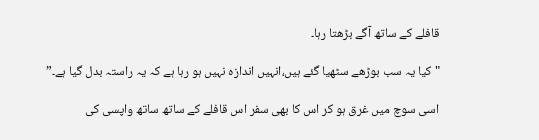قافلے کے ساتھ آگے بڑھتا رہا۔

"کیا یہ سب بوڑھے سٹھیا گئے ہیں،انہیں اندازہ نہیں ہو رہا ہے کہ یہ راستہ بدل گیا ہے۔”

اسی سوچ میں غرق ہو کر اس کا بھی سفر اس قافلے کے ساتھ ساتھ واپسی کی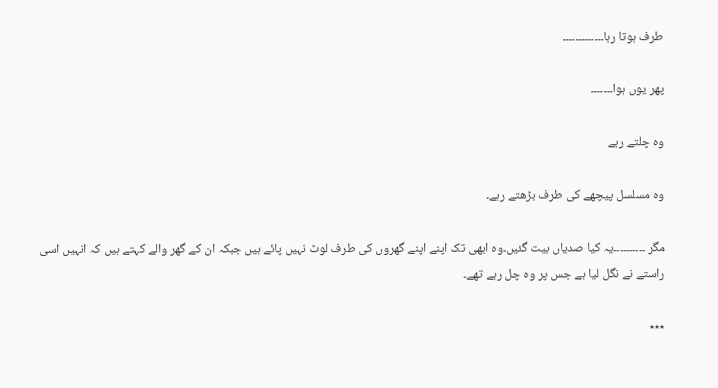طرف ہوتا رہا۔۔۔۔۔۔۔۔۔۔۔۔۔

پھر یوں ہوا۔۔۔۔۔۔۔

وہ چلتے رہے

وہ مسلسل پیچھے کی طرف بڑھتے رہے۔

مگر ۔۔۔۔۔۔۔۔۔۔یہ کیا صدیاں بیت گئیں۔وہ ابھی تک اپنے اپنے گھروں کی طرف لوٹ نہیں پائے ہیں جبکہ ان کے گھر والے کہتے ہیں کہ انہیں اسی راستے نے نگل لیا ہے جس پر وہ چل رہے تھے۔

٭٭٭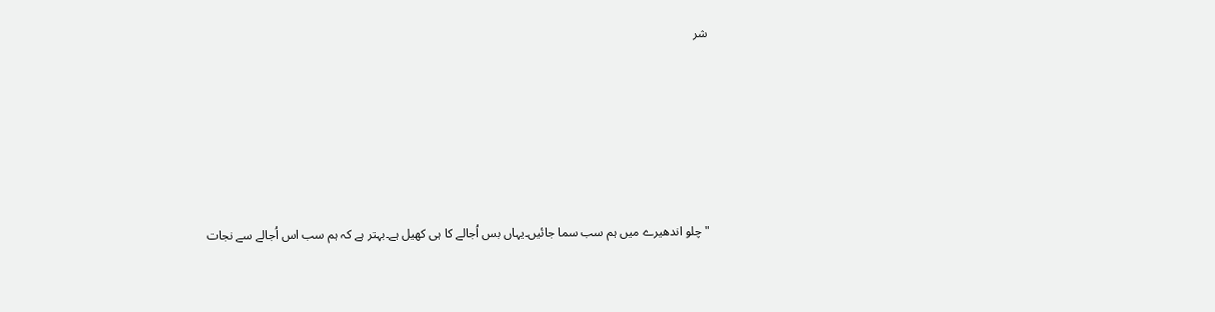شر







"چلو اندھیرے میں ہم سب سما جائیں۔یہاں بس اُجالے کا ہی کھیل ہے۔بہتر ہے کہ ہم سب اس اُجالے سے نجات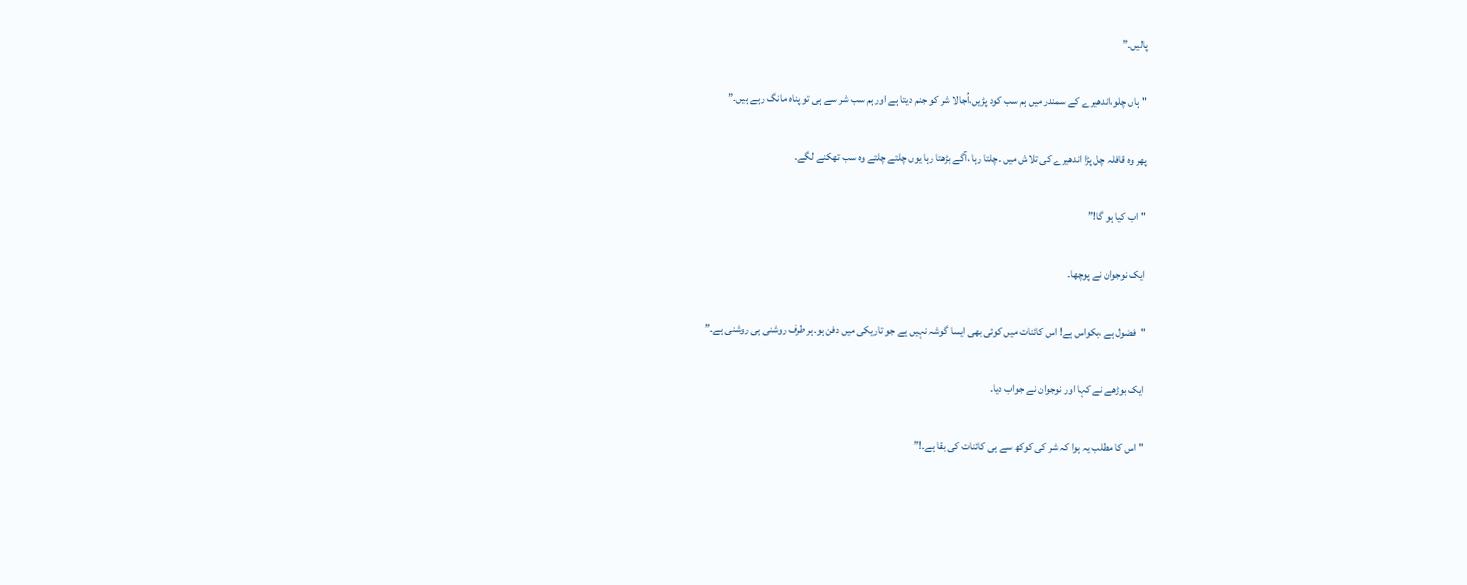پالیں۔”

"ہاں چلو،اندھیرے کے سمندر میں ہم سب کود پڑیں،اُجالا شر کو جنم دیتا ہے اور ہم سب شر سے ہی تو پناہ مانگ رہے ہیں۔”

پھر وہ قافلہ چل پڑا اندھیرے کی تلاش میں ۔چلتا رہا ،آگے بڑھتا رہا یوں چلتے چلتے وہ سب تھکنے لگے۔

"اب کیا ہو گا!”

ایک نوجوان نے پوچھا۔

"فضول ہے ،بکواس ہے! اس کائنات میں کوئی بھی ایسا گوشہ نہیں ہے جو تاریکی میں دفن ہو۔ہر طرف روشنی ہی روشنی ہے۔”

ایک بوڑھے نے کہا اور نوجوان نے جواب دیا۔

"اس کا مطلب یہ ہوا کہ شر کی کوکھ سے ہی کائنات کی بقا ہے۔!”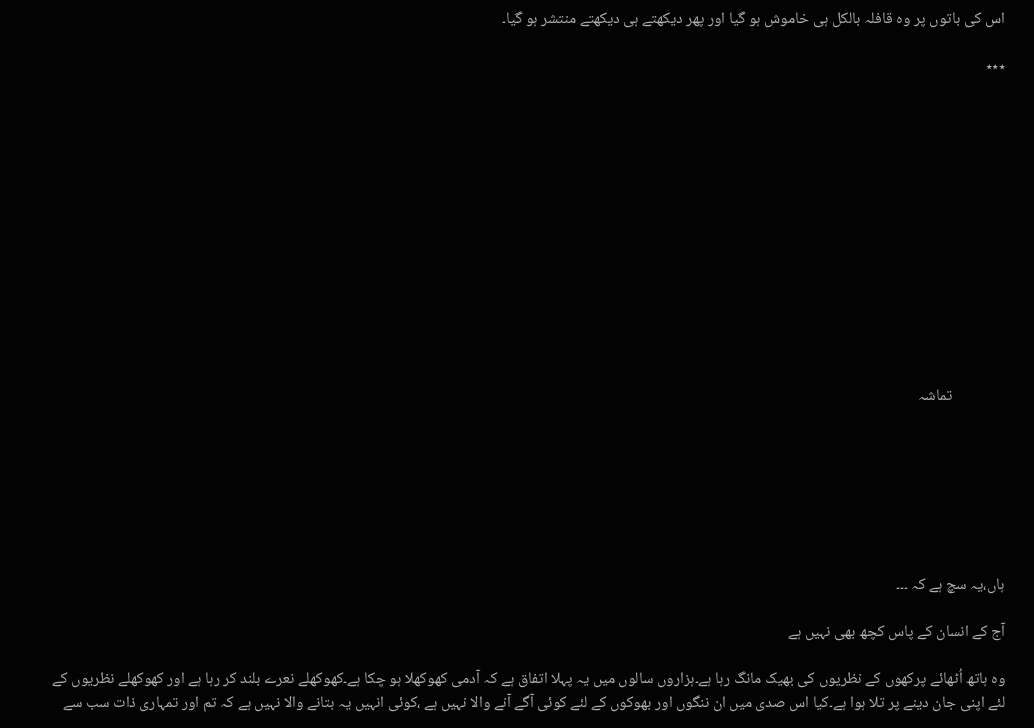اس کی باتوں پر وہ قافلہ بالکل ہی خاموش ہو گیا اور پھر دیکھتے ہی دیکھتے منتشر ہو گیا۔

٭٭٭













               تماشہ







ہاں،یہ سچ ہے کہ ۔۔۔

آج کے انسان کے پاس کچھ بھی نہیں ہے

وہ ہاتھ اُٹھائے پرکھوں کے نظریوں کی بھیک مانگ رہا ہے۔ہزاروں سالوں میں یہ پہلا اتفاق ہے کہ آدمی کھوکھلا ہو چکا ہے۔کھوکھلے نعرے بلند کر رہا ہے اور کھوکھلے نظریوں کے لئے اپنی جان دینے پر تلا ہوا ہے۔کیا اس صدی میں ان ننگوں اور بھوکوں کے لئے کوئی آگے آنے والا نہیں ہے ،کوئی انہیں یہ بتانے والا نہیں ہے کہ تم اور تمہاری ذات سب سے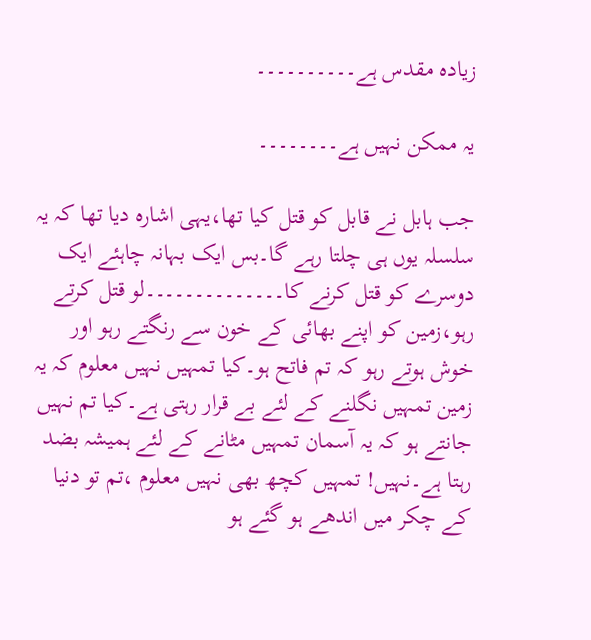زیادہ مقدس ہے۔۔۔۔۔۔۔۔۔۔

یہ ممکن نہیں ہے۔۔۔۔۔۔۔۔

جب ہابل نے قابل کو قتل کیا تھا،یہی اشارہ دیا تھا کہ یہ سلسلہ یوں ہی چلتا رہے گا۔بس ایک بہانہ چاہئے ایک دوسرے کو قتل کرنے کا۔۔۔۔۔۔۔۔۔۔۔۔۔۔لو قتل کرتے رہو،زمین کو اپنے بھائی کے خون سے رنگتے رہو اور خوش ہوتے رہو کہ تم فاتح ہو۔کیا تمہیں نہیں معلوم کہ یہ زمین تمہیں نگلنے کے لئے بے قرار رہتی ہے۔کیا تم نہیں جانتے ہو کہ یہ آسمان تمہیں مٹانے کے لئے ہمیشہ بضد رہتا ہے۔نہیں! تمہیں کچھ بھی نہیں معلوم ،تم تو دنیا کے چکر میں اندھے ہو گئے ہو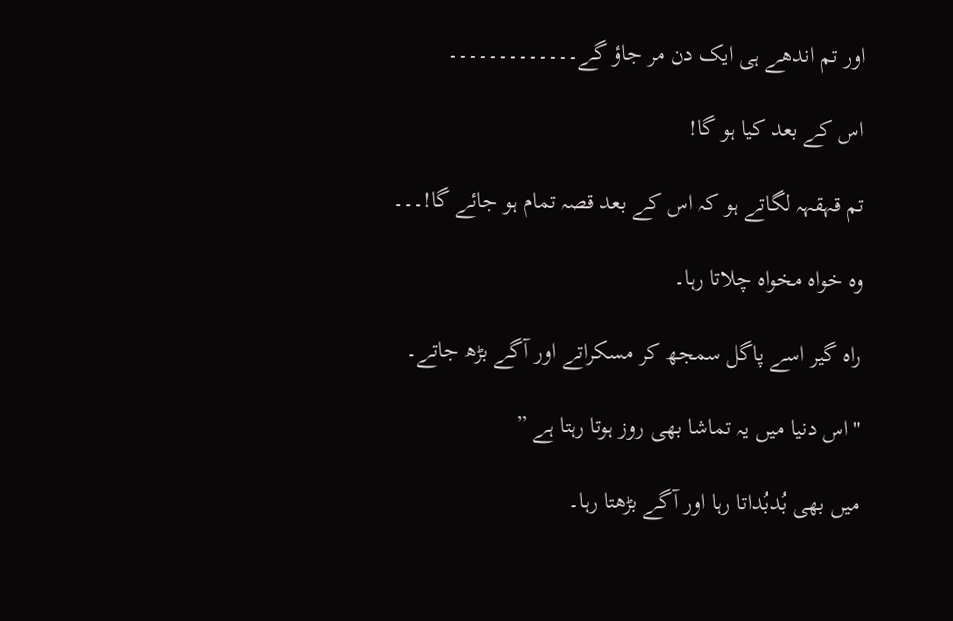اور تم اندھے ہی ایک دن مر جاؤ گے۔۔۔۔۔۔۔۔۔۔۔۔۔

اس کے بعد کیا ہو گا!

تم قہقہہ لگاتے ہو کہ اس کے بعد قصہ تمام ہو جائے گا!۔۔۔

وہ خواہ مخواہ چلاتا رہا۔

راہ گیر اسے پاگل سمجھ کر مسکراتے اور آگے بڑھ جاتے۔

"اس دنیا میں یہ تماشا بھی روز ہوتا رہتا ہے ”

میں بھی بُدبُداتا رہا اور آگے بڑھتا رہا۔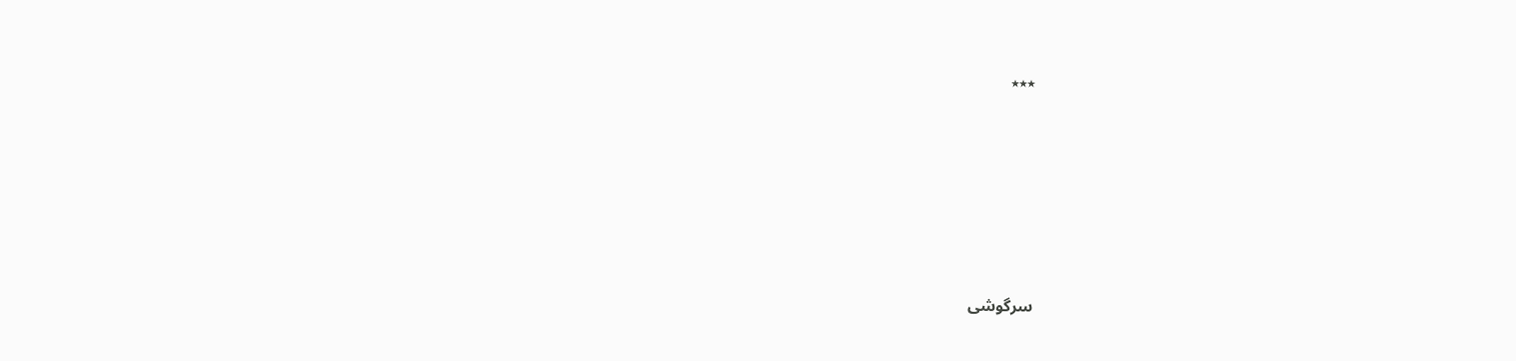٭٭٭







سرگوشی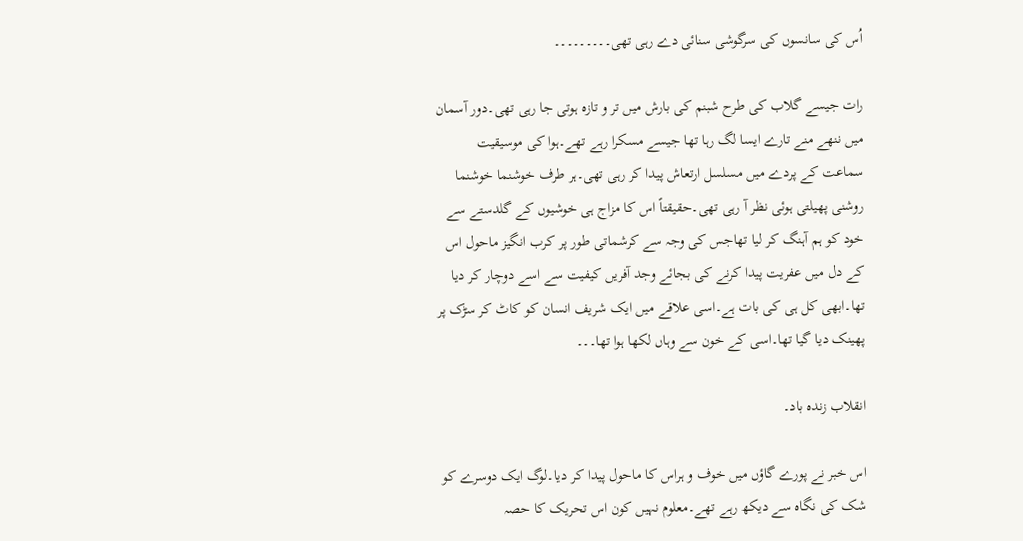اُس کی سانسوں کی سرگوشی سنائی دے رہی تھی۔۔۔۔۔۔۔۔۔

رات جیسے گلاب کی طرح شبنم کی بارش میں تر و تازہ ہوتی جا رہی تھی۔دور آسمان میں ننھے منے تارے ایسا لگ رہا تھا جیسے مسکرا رہے تھے۔ہوا کی موسیقیت سماعت کے پردے میں مسلسل ارتعاش پیدا کر رہی تھی۔ہر طرف خوشنما خوشنما روشنی پھیلتی ہوئی نظر آ رہی تھی۔حقیقتاً اس کا مزاج ہی خوشیوں کے گلدستے سے خود کو ہم آہنگ کر لیا تھاجس کی وجہ سے کرشماتی طور پر کرب انگیز ماحول اس کے دل میں عفریت پیدا کرنے کی بجائے وجد آفریں کیفیت سے اسے دوچار کر دیا تھا۔ابھی کل ہی کی بات ہے۔اسی علاقے میں ایک شریف انسان کو کاٹ کر سڑک پر پھینک دیا گیا تھا۔اسی کے خون سے وہاں لکھا ہوا تھا۔۔۔

انقلاب زندہ باد۔

اس خبر نے پورے گاؤں میں خوف و ہراس کا ماحول پیدا کر دیا۔لوگ ایک دوسرے کو شک کی نگاہ سے دیکھ رہے تھے۔معلوم نہیں کون اس تحریک کا حصہ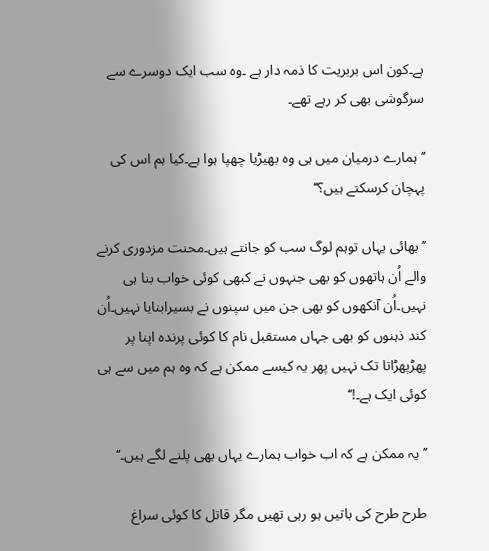ہے۔کون اس بربریت کا ذمہ دار ہے ۔وہ سب ایک دوسرے سے سرگوشی بھی کر رہے تھے۔

’’ہمارے درمیان میں ہی وہ بھیڑیا چھپا ہوا ہے۔کیا ہم اس کی پہچان کرسکتے ہیں؟‘‘

’’بھائی یہاں توہم لوگ سب کو جانتے ہیں۔محنت مزدوری کرنے والے اُن ہاتھوں کو بھی جنہوں نے کبھی کوئی خواب بنا ہی نہیں۔اُن آنکھوں کو بھی جن میں سپنوں نے بسیرابنایا نہیں۔اُن کند ذہنوں کو بھی جہاں مستقبل نام کا کوئی پرندہ اپنا پر پھڑپھڑاتا تک نہیں پھر یہ کیسے ممکن ہے کہ وہ ہم میں سے ہی کوئی ایک ہے۔!‘‘

’’ یہ ممکن ہے کہ اب خواب ہمارے یہاں بھی پلنے لگے ہیں۔‘‘

طرح طرح کی باتیں ہو رہی تھیں مگر قاتل کا کوئی سراغ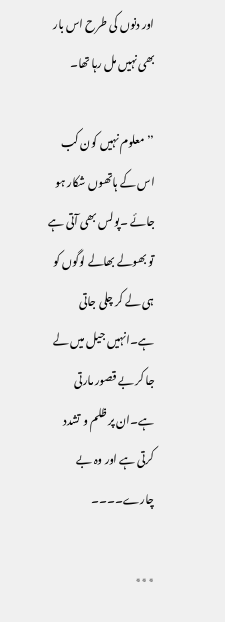اور دنوں کی طرح اس بار بھی نہیں مل رہا تھا۔

’’معلوم نہیں کون کب اس کے ہاتھوں شکار ہو جائے ۔پولس بھی آتی ہے تو بھولے بھالے لوگوں کو ہی لے کر چلی جاتی ہے۔انہیں جیل میں لے جا کر بے قصور مارتی ہے۔ان پر ظلم و تشدد کرتی ہے اور وہ بے چارے۔۔۔۔

٭٭٭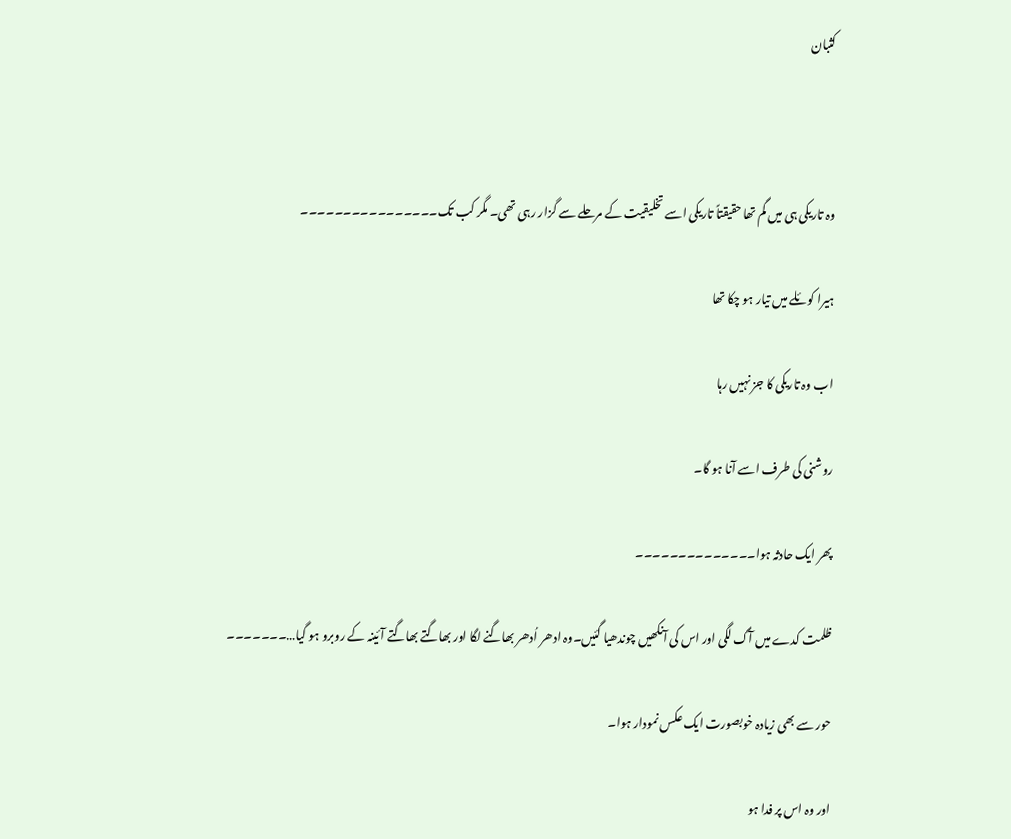کثبان



وہ تاریکی ہی میں گم تھا حقیقتاً تاریکی اسے تخلیقیت کے مرحلے سے گزار رہی تھی۔ مگر کب تک۔۔۔۔۔۔۔۔۔۔۔۔۔۔۔۔

ہیرا کوئلے میں تیار ہو چکا تھا

اب وہ تاریکی کا جز نہیں رہا

روشنی کی طرف اسے آنا ہو گا۔

پھر ایک حادثہ ہوا۔۔۔۔۔۔۔۔۔۔۔۔۔۔

ظلمت کدے میں آگ لگی اور اس کی آنکھیں چوندھیا گئیں۔وہ ادھر اُدھر بھاگنے لگا اور بھاگتے بھاگتے آئینہ کے روبرو ہو گیا…۔۔۔۔۔۔۔

حور سے بھی زیادہ خوبصورت ایک عکس نمودار ہوا۔

اور وہ اس پر فدا ہو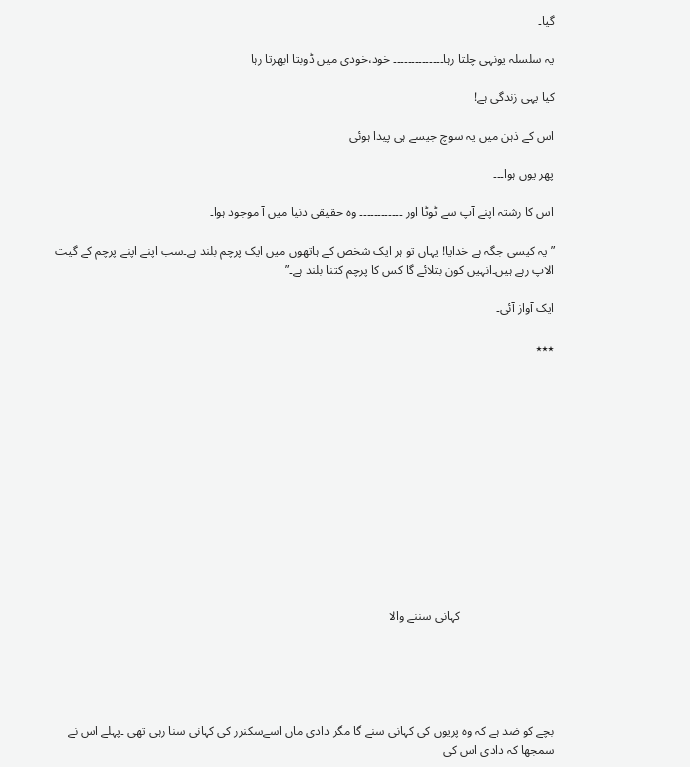گیا۔

یہ سلسلہ یونہی چلتا رہا۔۔۔۔۔۔۔۔۔۔۔۔۔۔ خود،خودی میں ڈوبتا ابھرتا رہا

کیا یہی زندگی ہے!

اس کے ذہن میں یہ سوچ جیسے ہی پیدا ہوئی

پھر یوں ہوا۔۔۔

اس کا رشتہ اپنے آپ سے ٹوٹا اور ۔۔۔۔۔۔۔۔۔۔۔۔ وہ حقیقی دنیا میں آ موجود ہوا۔

” یہ کیسی جگہ ہے خدایا! یہاں تو ہر ایک شخص کے ہاتھوں میں ایک پرچم بلند ہے۔سب اپنے اپنے پرچم کے گیت الاپ رہے ہیں۔انہیں کون بتلائے گا کس کا پرچم کتنا بلند ہے۔”

ایک آواز آئی۔

٭٭٭













                              کہانی سننے والا





بچے کو ضد ہے کہ وہ پریوں کی کہانی سنے گا مگر دادی ماں اسےسکنرر کی کہانی سنا رہی تھی ۔پہلے اس نے سمجھا کہ دادی اس کی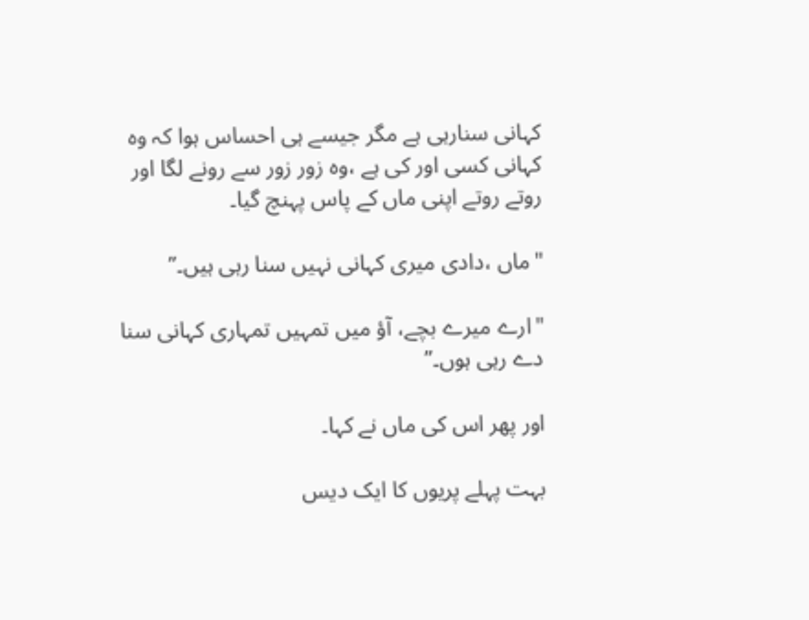کہانی سنارہی ہے مگر جیسے ہی احساس ہوا کہ وہ کہانی کسی اور کی ہے ،وہ زور زور سے رونے لگا اور روتے روتے اپنی ماں کے پاس پہنچ گیا۔

"ماں ،دادی میری کہانی نہیں سنا رہی ہیں۔”

"ارے میرے بچے، آؤ میں تمہیں تمہاری کہانی سنا دے رہی ہوں۔”

اور پھر اس کی ماں نے کہا۔

بہت پہلے پریوں کا ایک دیس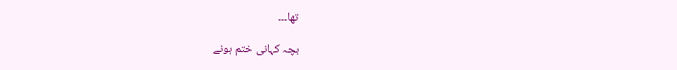تھا۔۔۔

بچہ کہانی ختم ہونے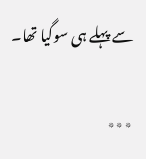سے پہلے ہی سوگیا تھا۔

٭٭٭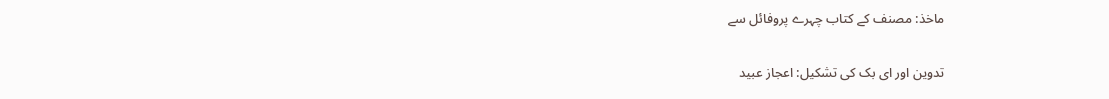ماخذ: مصنف کے کتاب چہرے پروفائل سے

تدوین اور ای بک کی تشکیل: اعجاز عبید